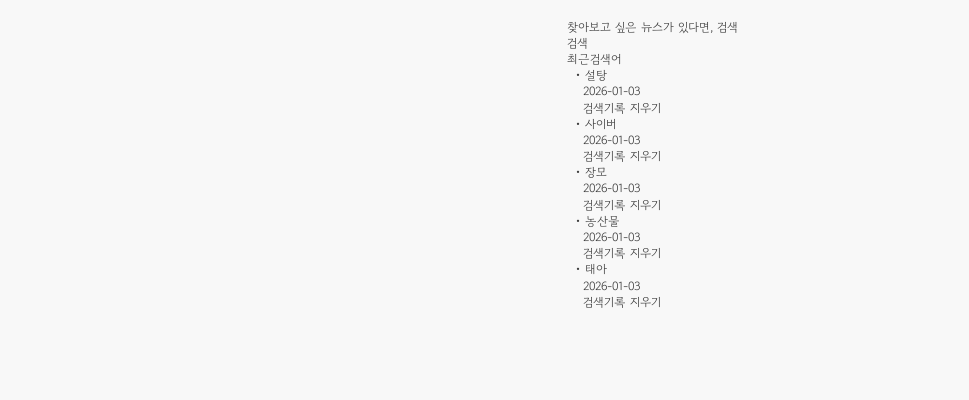찾아보고 싶은 뉴스가 있다면, 검색
검색
최근검색어
  • 설탕
    2026-01-03
    검색기록 지우기
  • 사이버
    2026-01-03
    검색기록 지우기
  • 장모
    2026-01-03
    검색기록 지우기
  • 농산물
    2026-01-03
    검색기록 지우기
  • 태아
    2026-01-03
    검색기록 지우기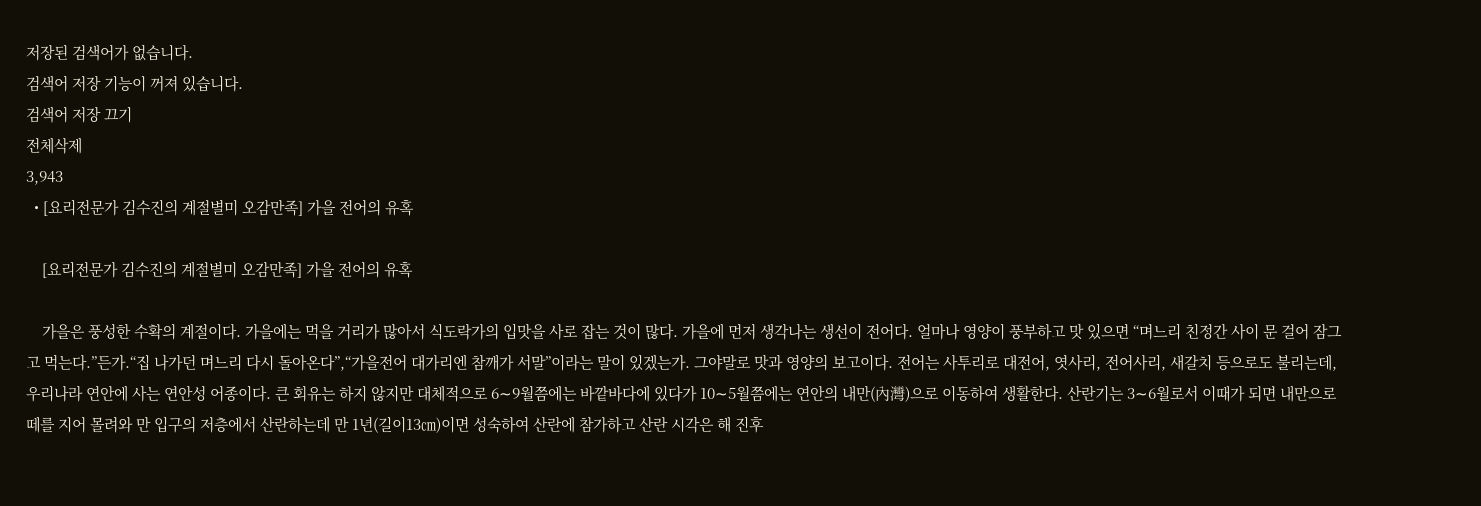저장된 검색어가 없습니다.
검색어 저장 기능이 꺼져 있습니다.
검색어 저장 끄기
전체삭제
3,943
  • [요리전문가 김수진의 계절별미 오감만족] 가을 전어의 유혹

    [요리전문가 김수진의 계절별미 오감만족] 가을 전어의 유혹

    가을은 풍성한 수확의 계절이다. 가을에는 먹을 거리가 많아서 식도락가의 입맛을 사로 잡는 것이 많다. 가을에 먼저 생각나는 생선이 전어다. 얼마나 영양이 풍부하고 맛 있으면 “며느리 친정간 사이 문 걸어 잠그고 먹는다.”든가.“집 나가던 며느리 다시 돌아온다”,“가을전어 대가리엔 참깨가 서말”이라는 말이 있겠는가. 그야말로 맛과 영양의 보고이다. 전어는 사투리로 대전어, 엿사리, 전어사리, 새갈치 등으로도 불리는데, 우리나라 연안에 사는 연안성 어종이다. 큰 회유는 하지 않지만 대체적으로 6∼9월쯤에는 바깥바다에 있다가 10∼5월쯤에는 연안의 내만(內灣)으로 이동하여 생활한다. 산란기는 3∼6월로서 이때가 되면 내만으로 떼를 지어 몰려와 만 입구의 저층에서 산란하는데 만 1년(길이13㎝)이면 성숙하여 산란에 참가하고 산란 시각은 해 진후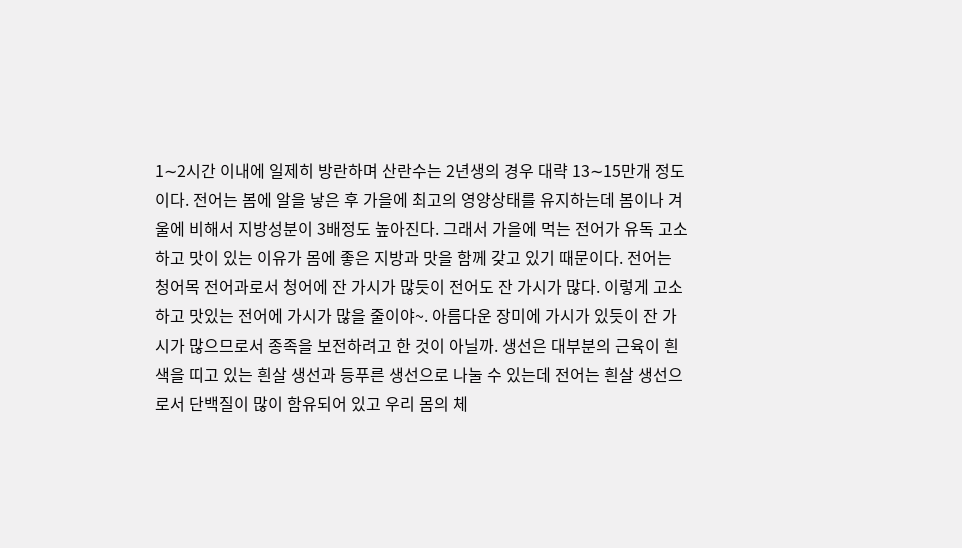1∼2시간 이내에 일제히 방란하며 산란수는 2년생의 경우 대략 13∼15만개 정도이다. 전어는 봄에 알을 낳은 후 가을에 최고의 영양상태를 유지하는데 봄이나 겨울에 비해서 지방성분이 3배정도 높아진다. 그래서 가을에 먹는 전어가 유독 고소하고 맛이 있는 이유가 몸에 좋은 지방과 맛을 함께 갖고 있기 때문이다. 전어는 청어목 전어과로서 청어에 잔 가시가 많듯이 전어도 잔 가시가 많다. 이렇게 고소하고 맛있는 전어에 가시가 많을 줄이야~. 아름다운 장미에 가시가 있듯이 잔 가시가 많으므로서 종족을 보전하려고 한 것이 아닐까. 생선은 대부분의 근육이 흰색을 띠고 있는 흰살 생선과 등푸른 생선으로 나눌 수 있는데 전어는 흰살 생선으로서 단백질이 많이 함유되어 있고 우리 몸의 체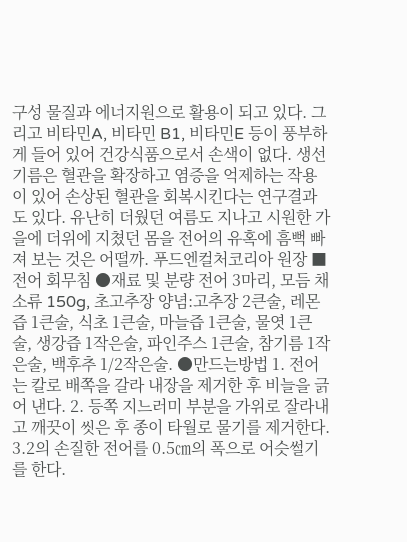구성 물질과 에너지원으로 활용이 되고 있다. 그리고 비타민A, 비타민 B1, 비타민E 등이 풍부하게 들어 있어 건강식품으로서 손색이 없다. 생선기름은 혈관을 확장하고 염증을 억제하는 작용이 있어 손상된 혈관을 회복시킨다는 연구결과도 있다. 유난히 더웠던 여름도 지나고 시원한 가을에 더위에 지쳤던 몸을 전어의 유혹에 흠뻑 빠져 보는 것은 어떨까. 푸드엔컬처코리아 원장 ■전어 회무침 ●재료 및 분량 전어 3마리, 모듬 채소류 150g, 초고추장 양념:고추장 2큰술, 레몬즙 1큰술, 식초 1큰술, 마늘즙 1큰술, 물엿 1큰술, 생강즙 1작은술, 파인주스 1큰술, 참기름 1작은술, 백후추 1/2작은술. ●만드는방법 1. 전어는 칼로 배쪽을 갈라 내장을 제거한 후 비늘을 긁어 낸다. 2. 등쪽 지느러미 부분을 가위로 잘라내고 깨끗이 씻은 후 종이 타월로 물기를 제거한다. 3.2의 손질한 전어를 0.5㎝의 폭으로 어슷썰기를 한다.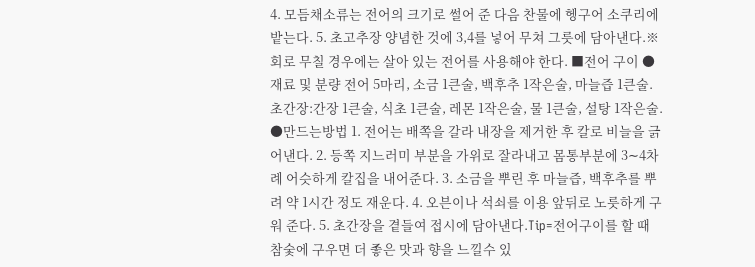4. 모듬채소류는 전어의 크기로 썰어 준 다음 찬물에 헹구어 소쿠리에 밭는다. 5. 초고추장 양념한 것에 3,4를 넣어 무쳐 그릇에 담아낸다.※회로 무칠 경우에는 살아 있는 전어를 사용해야 한다. ■전어 구이 ●재료 및 분량 전어 5마리, 소금 1큰술, 백후추 1작은술, 마늘즙 1큰술. 초간장:간장 1큰술, 식초 1큰술, 레몬 1작은술, 물 1큰술, 설탕 1작은술. ●만드는방법 1. 전어는 배쪽을 갈라 내장을 제거한 후 칼로 비늘을 긁어낸다. 2. 등쪽 지느러미 부분을 가위로 잘라내고 몸통부분에 3∼4차례 어슷하게 칼집을 내어준다. 3. 소금을 뿌린 후 마늘즙, 백후추를 뿌려 약 1시간 정도 재운다. 4. 오븐이나 석쇠를 이용 앞뒤로 노릇하게 구워 준다. 5. 초간장을 곁들여 접시에 담아낸다.Tip=전어구이를 할 때 참숯에 구우면 더 좋은 맛과 향을 느낄수 있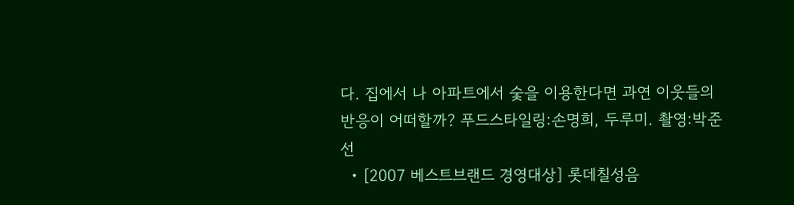다. 집에서 나 아파트에서 숯을 이용한다면 과연 이웃들의 반응이 어떠할까? 푸드스타일링:손명희, 두루미. 촬영:박준선
  • [2007 베스트브랜드 경영대상] 롯데칠성음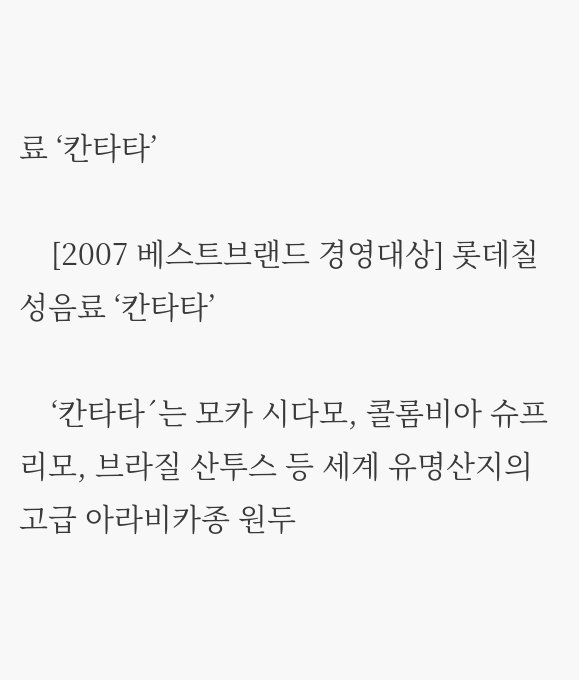료 ‘칸타타’

    [2007 베스트브랜드 경영대상] 롯데칠성음료 ‘칸타타’

    ‘칸타타´는 모카 시다모, 콜롬비아 슈프리모, 브라질 산투스 등 세계 유명산지의 고급 아라비카종 원두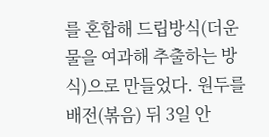를 혼합해 드립방식(더운물을 여과해 추출하는 방식)으로 만들었다. 원두를 배전(볶음) 뒤 3일 안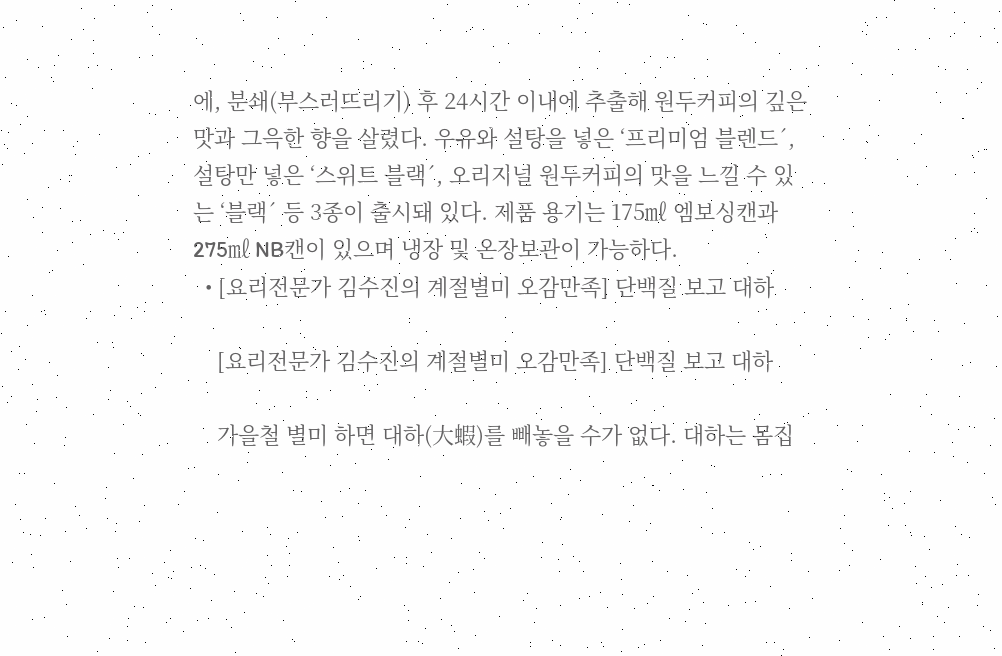에, 분쇄(부스러뜨리기) 후 24시간 이내에 추출해 원두커피의 깊은맛과 그윽한 향을 살렸다. 우유와 설탕을 넣은 ‘프리미엄 블렌드´, 설탕만 넣은 ‘스위트 블랙´, 오리지널 원두커피의 맛을 느낄 수 있는 ‘블랙´ 등 3종이 출시돼 있다. 제품 용기는 175㎖ 엠보싱캔과 275㎖ NB캔이 있으며 냉장 및 온장보관이 가능하다.
  • [요리전문가 김수진의 계절별미 오감만족] 단백질 보고 대하

    [요리전문가 김수진의 계절별미 오감만족] 단백질 보고 대하

    가을철 별미 하면 대하(大蝦)를 빼놓을 수가 없다. 대하는 몸집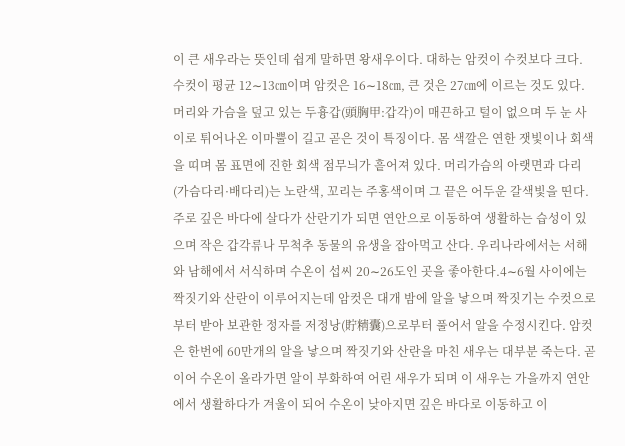이 큰 새우라는 뜻인데 쉽게 말하면 왕새우이다. 대하는 암컷이 수컷보다 크다. 수컷이 평균 12∼13㎝이며 암컷은 16∼18㎝, 큰 것은 27㎝에 이르는 것도 있다. 머리와 가슴을 덮고 있는 두흉갑(頭胸甲:갑각)이 매끈하고 털이 없으며 두 눈 사이로 튀어나온 이마뿔이 길고 곧은 것이 특징이다. 몸 색깔은 연한 잿빛이나 회색을 띠며 몸 표면에 진한 회색 점무늬가 흩어져 있다. 머리가슴의 아랫면과 다리(가슴다리·배다리)는 노란색, 꼬리는 주홍색이며 그 끝은 어두운 갈색빛을 띤다. 주로 깊은 바다에 살다가 산란기가 되면 연안으로 이동하여 생활하는 습성이 있으며 작은 갑각류나 무척추 동물의 유생을 잡아먹고 산다. 우리나라에서는 서해와 남해에서 서식하며 수온이 섭씨 20∼26도인 곳을 좋아한다.4∼6월 사이에는 짝짓기와 산란이 이루어지는데 암컷은 대개 밤에 알을 낳으며 짝짓기는 수컷으로부터 받아 보관한 정자를 저정낭(貯精囊)으로부터 풀어서 알을 수정시킨다. 암컷은 한번에 60만개의 알을 낳으며 짝짓기와 산란을 마친 새우는 대부분 죽는다. 곧 이어 수온이 올라가면 알이 부화하여 어린 새우가 되며 이 새우는 가을까지 연안에서 생활하다가 겨울이 되어 수온이 낮아지면 깊은 바다로 이동하고 이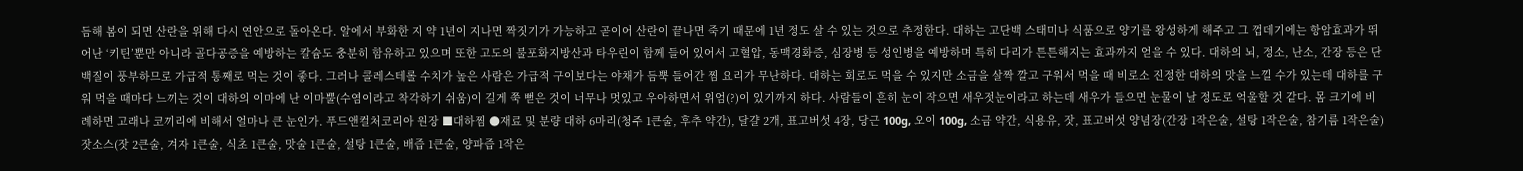듬해 봄이 되면 산란을 위해 다시 연안으로 돌아온다. 알에서 부화한 지 약 1년이 지나면 짝짓기가 가능하고 곧이어 산란이 끝나면 죽기 때문에 1년 정도 살 수 있는 것으로 추정한다. 대하는 고단백 스태미나 식품으로 양기를 왕성하게 해주고 그 껍데기에는 항암효과가 뛰어난 ‘키틴’뿐만 아니라 골다공증을 예방하는 칼슘도 충분히 함유하고 있으며 또한 고도의 불포화지방산과 타우린이 함께 들어 있어서 고혈압, 동맥경화증, 심장병 등 성인병을 예방하며 특히 다리가 튼튼해지는 효과까지 얻을 수 있다. 대하의 뇌, 정소, 난소, 간장 등은 단백질이 풍부하므로 가급적 통째로 먹는 것이 좋다. 그러나 콜레스테롤 수치가 높은 사람은 가급적 구이보다는 야채가 듬뿍 들어간 찜 요리가 무난하다. 대하는 회로도 먹을 수 있지만 소금을 살짝 깔고 구워서 먹을 때 비로소 진정한 대하의 맛을 느낄 수가 있는데 대하를 구워 먹을 때마다 느끼는 것이 대하의 이마에 난 이마뿔(수염이라고 착각하기 쉬움)이 길게 쭉 뻗은 것이 너무나 멋있고 우아하면서 위엄(?)이 있기까지 하다. 사람들이 흔히 눈이 작으면 새우젓눈이라고 하는데 새우가 들으면 눈물이 날 정도로 억울할 것 같다. 몸 크기에 비례하면 고래나 코끼리에 비해서 얼마나 큰 눈인가. 푸드앤컬처코리아 원장 ■대하찜 ●재료 및 분량 대하 6마리(청주 1큰술, 후추 약간), 달걀 2개, 표고버섯 4장, 당근 100g, 오이 100g, 소금 약간, 식용유, 잣, 표고버섯 양념장(간장 1작은술, 설탕 1작은술, 참기름 1작은술)잣소스(잣 2큰술, 겨자 1큰술, 식초 1큰술, 맛술 1큰술, 설탕 1큰술, 배즙 1큰술, 양파즙 1작은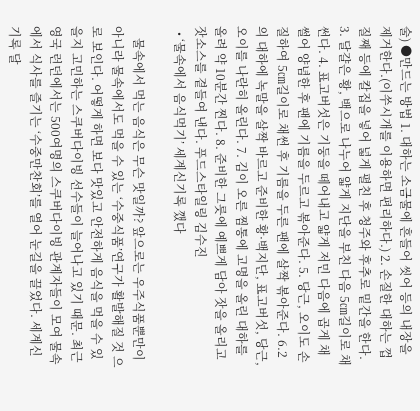술) ●만드는 방법 1. 대하는 소금물에 흔들어 씻어 등의 내장을 제거한다.(이쑤시개를 이용하면 편리하다.) 2. 손질한 대하는 껍질째 등에 칼집을 넣어 넓게 펼친 후 청주와 후추로 밑간을 한다. 3. 달걀은 황, 백으로 나누어 얇게 지단을 부친 다음 5㎝길이로 채썬다. 4. 표고버섯은 기둥을 떼어내고 얇게 저민 다음에 곱게 채 썰어 양념한 후 팬에 기름을 두르고 볶아준다. 5. 당근, 오이도 손질하여 5㎝길이로 채썬 후 기름을 두른 팬에 살짝 볶아준다. 6.2의 대하에 녹말을 살짝 바르고 준비한 황·백지단, 표고버섯, 당근, 오이를 나란히 올린다. 7. 김이 오른 찜통에 고명을 올린 대하를 올려 약 10분간 찐다. 8. 준비한 그릇에 예쁘게 담아 잣을 올리고 잣소스를 곁들여 낸다. 푸드스타일링 김수진
  • ‘물속에서 음식먹기’ 세계신기록 깼다

    물속에서 먹는 음식은 무슨 맛일까? 앞으로는 우주식품뿐만이 아니라 물속에서도 먹을 수 있는 ‘수중식품’연구가 활발해질 것 으로 보인다. 어떻게 하면 보다 맛있고 안전하게 음식을 먹을 수 있을지 고민하는 스쿠버다이빙 선수들이 늘어나고 있기 때문. 최근 영국 런던에서는 500여명의 스쿠버다이빙 관계자들이 모여 물속에서 식사를 즐기는 ‘수중만찬회’를 열어 눈길을 끌었다. 세계신기록 달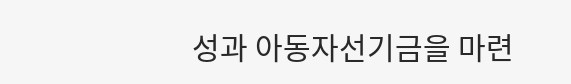성과 아동자선기금을 마련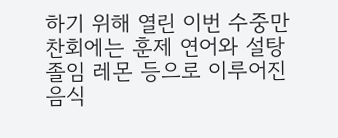하기 위해 열린 이번 수중만찬회에는 훈제 연어와 설탕졸임 레몬 등으로 이루어진 음식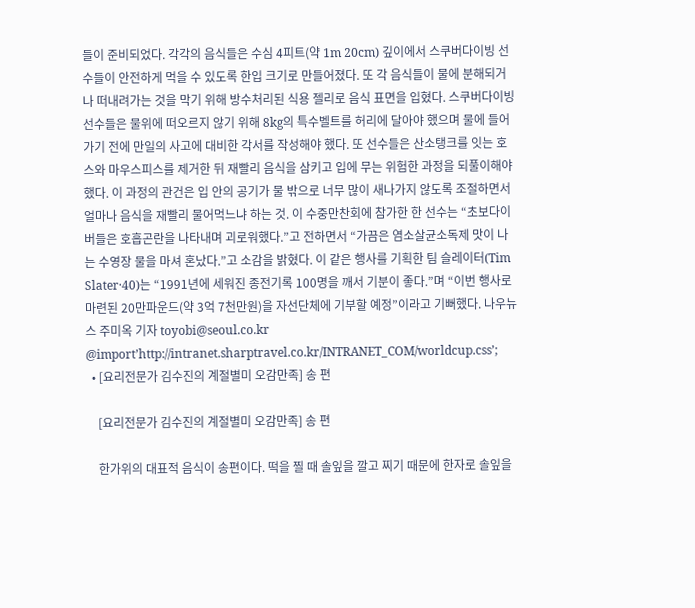들이 준비되었다. 각각의 음식들은 수심 4피트(약 1m 20cm) 깊이에서 스쿠버다이빙 선수들이 안전하게 먹을 수 있도록 한입 크기로 만들어졌다. 또 각 음식들이 물에 분해되거나 떠내려가는 것을 막기 위해 방수처리된 식용 젤리로 음식 표면을 입혔다. 스쿠버다이빙 선수들은 물위에 떠오르지 않기 위해 8kg의 특수벨트를 허리에 달아야 했으며 물에 들어가기 전에 만일의 사고에 대비한 각서를 작성해야 했다. 또 선수들은 산소탱크를 잇는 호스와 마우스피스를 제거한 뒤 재빨리 음식을 삼키고 입에 무는 위험한 과정을 되풀이해야 했다. 이 과정의 관건은 입 안의 공기가 물 밖으로 너무 많이 새나가지 않도록 조절하면서 얼마나 음식을 재빨리 물어먹느냐 하는 것. 이 수중만찬회에 참가한 한 선수는 “초보다이버들은 호흡곤란을 나타내며 괴로워했다.”고 전하면서 “가끔은 염소살균소독제 맛이 나는 수영장 물을 마셔 혼났다.”고 소감을 밝혔다. 이 같은 행사를 기획한 팀 슬레이터(Tim Slater·40)는 “1991년에 세워진 종전기록 100명을 깨서 기분이 좋다.”며 “이번 행사로 마련된 20만파운드(약 3억 7천만원)을 자선단체에 기부할 예정”이라고 기뻐했다. 나우뉴스 주미옥 기자 toyobi@seoul.co.kr @import’http://intranet.sharptravel.co.kr/INTRANET_COM/worldcup.css’;
  • [요리전문가 김수진의 계절별미 오감만족] 송 편

    [요리전문가 김수진의 계절별미 오감만족] 송 편

    한가위의 대표적 음식이 송편이다. 떡을 찔 때 솔잎을 깔고 찌기 때문에 한자로 솔잎을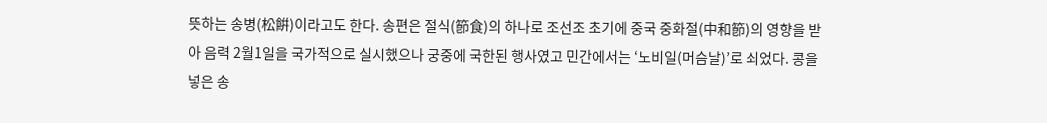뜻하는 송병(松餠)이라고도 한다. 송편은 절식(節食)의 하나로 조선조 초기에 중국 중화절(中和節)의 영향을 받아 음력 2월1일을 국가적으로 실시했으나 궁중에 국한된 행사였고 민간에서는 ‘노비일(머슴날)’로 쇠었다. 콩을 넣은 송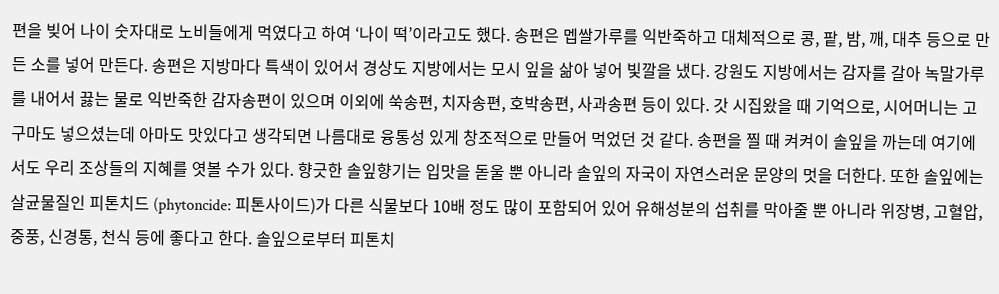편을 빚어 나이 숫자대로 노비들에게 먹였다고 하여 ‘나이 떡’이라고도 했다. 송편은 멥쌀가루를 익반죽하고 대체적으로 콩, 팥, 밤, 깨, 대추 등으로 만든 소를 넣어 만든다. 송편은 지방마다 특색이 있어서 경상도 지방에서는 모시 잎을 삶아 넣어 빛깔을 냈다. 강원도 지방에서는 감자를 갈아 녹말가루를 내어서 끓는 물로 익반죽한 감자송편이 있으며 이외에 쑥송편, 치자송편, 호박송편, 사과송편 등이 있다. 갓 시집왔을 때 기억으로, 시어머니는 고구마도 넣으셨는데 아마도 맛있다고 생각되면 나름대로 융통성 있게 창조적으로 만들어 먹었던 것 같다. 송편을 찔 때 켜켜이 솔잎을 까는데 여기에서도 우리 조상들의 지혜를 엿볼 수가 있다. 향긋한 솔잎향기는 입맛을 돋울 뿐 아니라 솔잎의 자국이 자연스러운 문양의 멋을 더한다. 또한 솔잎에는 살균물질인 피톤치드 (phytoncide: 피톤사이드)가 다른 식물보다 10배 정도 많이 포함되어 있어 유해성분의 섭취를 막아줄 뿐 아니라 위장병, 고혈압, 중풍, 신경통, 천식 등에 좋다고 한다. 솔잎으로부터 피톤치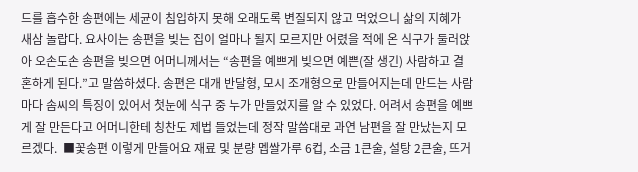드를 흡수한 송편에는 세균이 침입하지 못해 오래도록 변질되지 않고 먹었으니 삶의 지혜가 새삼 놀랍다. 요사이는 송편을 빚는 집이 얼마나 될지 모르지만 어렸을 적에 온 식구가 둘러앉아 오손도손 송편을 빚으면 어머니께서는 “송편을 예쁘게 빚으면 예쁜(잘 생긴) 사람하고 결혼하게 된다.”고 말씀하셨다. 송편은 대개 반달형, 모시 조개형으로 만들어지는데 만드는 사람마다 솜씨의 특징이 있어서 첫눈에 식구 중 누가 만들었지를 알 수 있었다. 어려서 송편을 예쁘게 잘 만든다고 어머니한테 칭찬도 제법 들었는데 정작 말씀대로 과연 남편을 잘 만났는지 모르겠다.  ■꽃송편 이렇게 만들어요 재료 및 분량 멥쌀가루 6컵, 소금 1큰술, 설탕 2큰술, 뜨거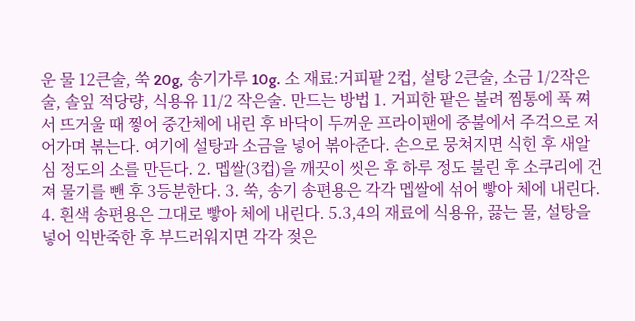운 물 12큰술, 쑥 20g, 송기가루 10g. 소 재료:거피팥 2컵, 설탕 2큰술, 소금 1/2작은술, 솔잎 적당량, 식용유 11/2 작은술. 만드는 방법 1. 거피한 팥은 불려 찜통에 푹 쪄서 뜨거울 때 찧어 중간체에 내린 후 바닥이 두꺼운 프라이팬에 중불에서 주걱으로 저어가며 볶는다. 여기에 설탕과 소금을 넣어 볶아준다. 손으로 뭉쳐지면 식힌 후 새알심 정도의 소를 만든다. 2. 멥쌀(3컵)을 깨끗이 씻은 후 하루 정도 불린 후 소쿠리에 건져 물기를 뺀 후 3등분한다. 3. 쑥, 송기 송편용은 각각 멥쌀에 섞어 빻아 체에 내린다. 4. 흰색 송편용은 그대로 빻아 체에 내린다. 5.3,4의 재료에 식용유, 끓는 물, 설탕을 넣어 익반죽한 후 부드러워지면 각각 젖은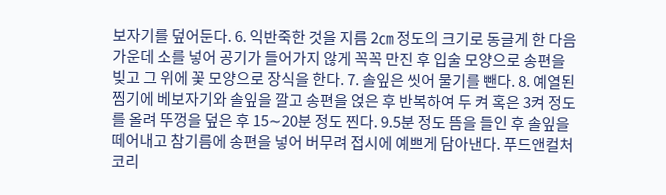보자기를 덮어둔다. 6. 익반죽한 것을 지름 2㎝ 정도의 크기로 동글게 한 다음 가운데 소를 넣어 공기가 들어가지 않게 꼭꼭 만진 후 입술 모양으로 송편을 빚고 그 위에 꽃 모양으로 장식을 한다. 7. 솔잎은 씻어 물기를 뺀다. 8. 예열된 찜기에 베보자기와 솔잎을 깔고 송편을 얹은 후 반복하여 두 켜 혹은 3켜 정도를 올려 뚜껑을 덮은 후 15∼20분 정도 찐다. 9.5분 정도 뜸을 들인 후 솔잎을 떼어내고 참기름에 송편을 넣어 버무려 접시에 예쁘게 담아낸다. 푸드앤컬처코리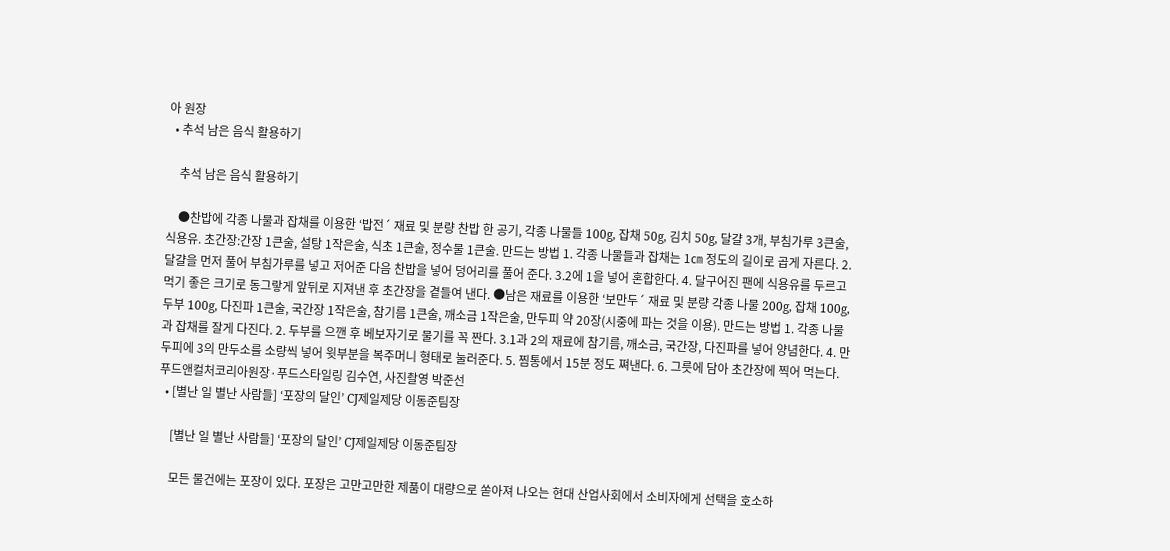아 원장
  • 추석 남은 음식 활용하기

    추석 남은 음식 활용하기

    ●찬밥에 각종 나물과 잡채를 이용한 ‘밥전´ 재료 및 분량 찬밥 한 공기, 각종 나물들 100g, 잡채 50g, 김치 50g, 달걀 3개, 부침가루 3큰술, 식용유. 초간장:간장 1큰술, 설탕 1작은술, 식초 1큰술, 정수물 1큰술. 만드는 방법 1. 각종 나물들과 잡채는 1㎝ 정도의 길이로 곱게 자른다. 2. 달걀을 먼저 풀어 부침가루를 넣고 저어준 다음 찬밥을 넣어 덩어리를 풀어 준다. 3.2에 1을 넣어 혼합한다. 4. 달구어진 팬에 식용유를 두르고 먹기 좋은 크기로 동그랗게 앞뒤로 지져낸 후 초간장을 곁들여 낸다. ●남은 재료를 이용한 ‘보만두´ 재료 및 분량 각종 나물 200g, 잡채 100g, 두부 100g, 다진파 1큰술, 국간장 1작은술, 참기름 1큰술, 깨소금 1작은술, 만두피 약 20장(시중에 파는 것을 이용). 만드는 방법 1. 각종 나물과 잡채를 잘게 다진다. 2. 두부를 으깬 후 베보자기로 물기를 꼭 짠다. 3.1과 2의 재료에 참기름, 깨소금, 국간장, 다진파를 넣어 양념한다. 4. 만두피에 3의 만두소를 소량씩 넣어 윗부분을 복주머니 형태로 눌러준다. 5. 찜통에서 15분 정도 쪄낸다. 6. 그릇에 담아 초간장에 찍어 먹는다. 푸드앤컬처코리아원장·푸드스타일링 김수연, 사진촬영 박준선
  • [별난 일 별난 사람들] ‘포장의 달인’ CJ제일제당 이동준팀장

    [별난 일 별난 사람들] ‘포장의 달인’ CJ제일제당 이동준팀장

    모든 물건에는 포장이 있다. 포장은 고만고만한 제품이 대량으로 쏟아져 나오는 현대 산업사회에서 소비자에게 선택을 호소하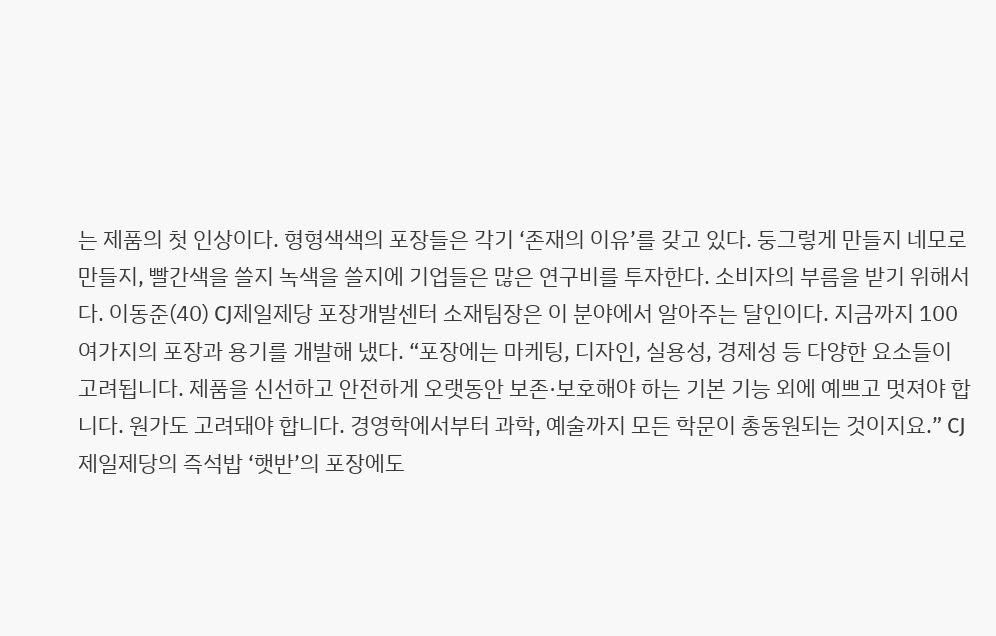는 제품의 첫 인상이다. 형형색색의 포장들은 각기 ‘존재의 이유’를 갖고 있다. 둥그렇게 만들지 네모로 만들지, 빨간색을 쓸지 녹색을 쓸지에 기업들은 많은 연구비를 투자한다. 소비자의 부름을 받기 위해서다. 이동준(40) CJ제일제당 포장개발센터 소재팀장은 이 분야에서 알아주는 달인이다. 지금까지 100여가지의 포장과 용기를 개발해 냈다. “포장에는 마케팅, 디자인, 실용성, 경제성 등 다양한 요소들이 고려됩니다. 제품을 신선하고 안전하게 오랫동안 보존·보호해야 하는 기본 기능 외에 예쁘고 멋져야 합니다. 원가도 고려돼야 합니다. 경영학에서부터 과학, 예술까지 모든 학문이 총동원되는 것이지요.” CJ제일제당의 즉석밥 ‘햇반’의 포장에도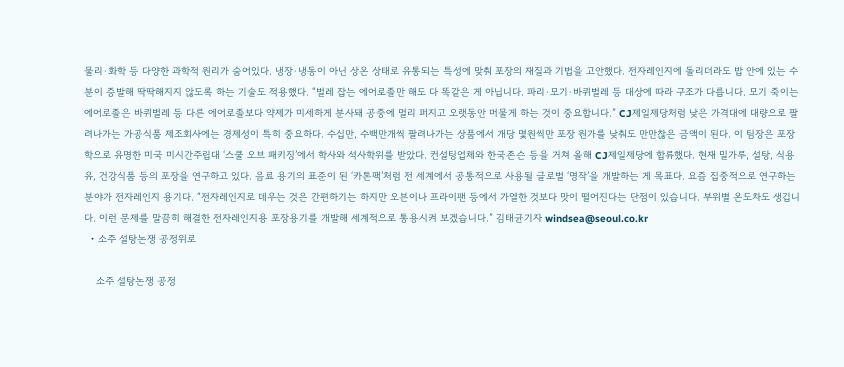물리·화학 등 다양한 과학적 원리가 숨어있다. 냉장·냉동이 아닌 상온 상태로 유통되는 특성에 맞춰 포장의 재질과 기법을 고안했다. 전자레인지에 돌리더라도 밥 안에 있는 수분이 증발해 딱딱해지지 않도록 하는 기술도 적용했다. “벌레 잡는 에어로졸만 해도 다 똑같은 게 아닙니다. 파리·모기·바퀴벌레 등 대상에 따라 구조가 다릅니다. 모기 죽이는 에어로졸은 바퀴벌레 등 다른 에어로졸보다 약제가 미세하게 분사돼 공중에 멀리 퍼지고 오랫동안 머물게 하는 것이 중요합니다.” CJ제일제당처럼 낮은 가격대에 대량으로 팔려나가는 가공식품 제조회사에는 경제성이 특히 중요하다. 수십만, 수백만개씩 팔려나가는 상품에서 개당 몇원씩만 포장 원가를 낮춰도 만만찮은 금액이 된다. 이 팀장은 포장학으로 유명한 미국 미시간주립대 ‘스쿨 오브 패키징’에서 학사와 석사학위를 받았다. 컨설팅업체와 한국존슨 등을 거쳐 올해 CJ제일제당에 합류했다. 현재 밀가루, 설탕, 식용유, 건강식품 등의 포장을 연구하고 있다. 음료 용기의 표준이 된 ‘카톤팩’처럼 전 세계에서 공통적으로 사용될 글로벌 ‘명작’을 개발하는 게 목표다. 요즘 집중적으로 연구하는 분야가 전자레인지 용기다. “전자레인지로 데우는 것은 간편하기는 하지만 오븐이나 프라이팬 등에서 가열한 것보다 맛이 떨어진다는 단점이 있습니다. 부위별 온도차도 생깁니다. 이런 문제를 말끔히 해결한 전자레인지용 포장용기를 개발해 세계적으로 통용시켜 보겠습니다.” 김태균기자 windsea@seoul.co.kr
  • 소주 설탕논쟁 공정위로

    소주 설탕논쟁 공정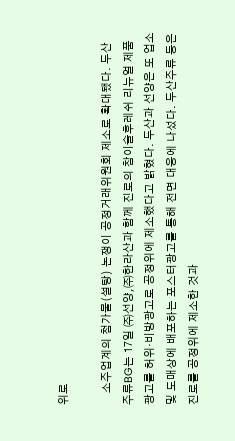위로

    소주업계의 첨가물(설탕) 논쟁이 공정거래위원회 제소로 확대됐다. 두산주류BG는 17일 ㈜선양,㈜한라산과 함께 진로의 참이슬후레쉬 리뉴얼 제품 광고를 허위·비방광고로 공정위에 제소했다고 밝혔다. 두산과 선양은 또 업소 및 도매상에 배포하는 포스터광고를 통해 전면 대응에 나섰다. 두산주류 등은 진로를 공정위에 제소한 것과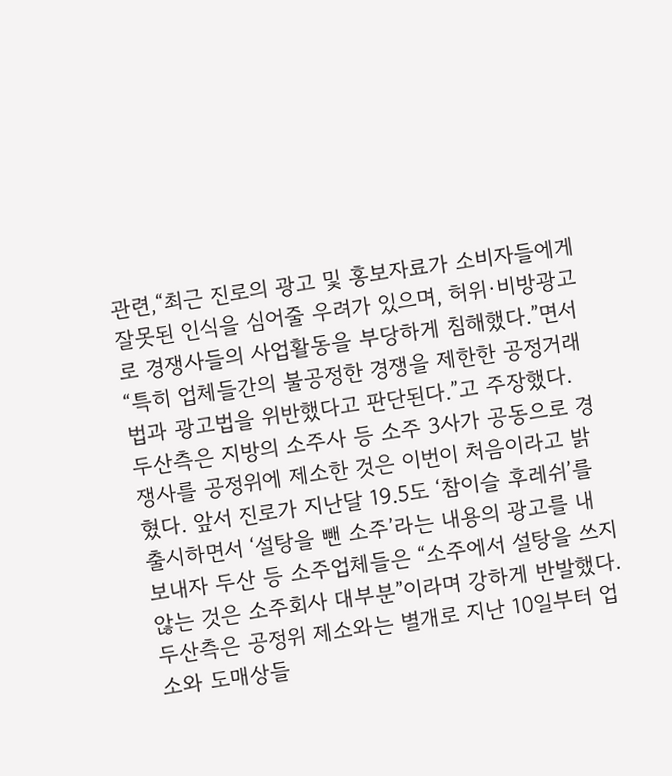관련,“최근 진로의 광고 및 홍보자료가 소비자들에게 잘못된 인식을 심어줄 우려가 있으며, 허위·비방광고로 경쟁사들의 사업활동을 부당하게 침해했다.”면서 “특히 업체들간의 불공정한 경쟁을 제한한 공정거래법과 광고법을 위반했다고 판단된다.”고 주장했다. 두산측은 지방의 소주사 등 소주 3사가 공동으로 경쟁사를 공정위에 제소한 것은 이번이 처음이라고 밝혔다. 앞서 진로가 지난달 19.5도 ‘참이슬 후레쉬’를 출시하면서 ‘설탕을 뺀 소주’라는 내용의 광고를 내보내자 두산 등 소주업체들은 “소주에서 설탕을 쓰지 않는 것은 소주회사 대부분”이라며 강하게 반발했다. 두산측은 공정위 제소와는 별개로 지난 10일부터 업소와 도매상들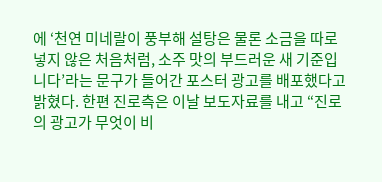에 ‘천연 미네랄이 풍부해 설탕은 물론 소금을 따로 넣지 않은 처음처럼, 소주 맛의 부드러운 새 기준입니다’라는 문구가 들어간 포스터 광고를 배포했다고 밝혔다. 한편 진로측은 이날 보도자료를 내고 “진로의 광고가 무엇이 비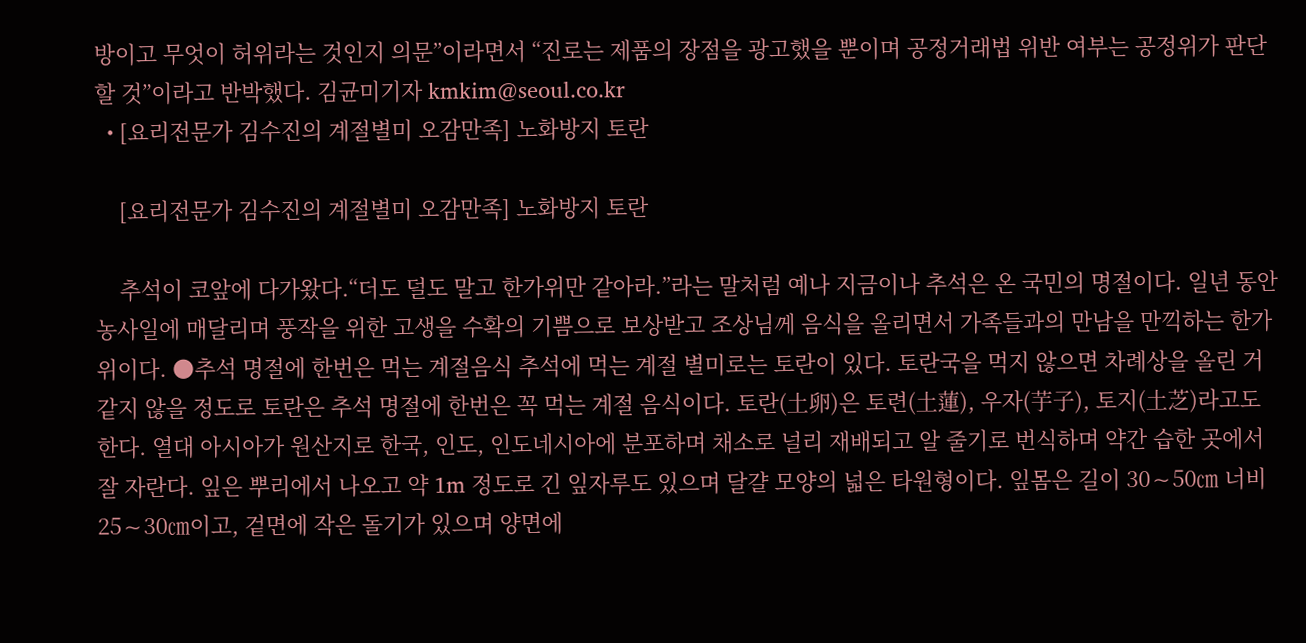방이고 무엇이 허위라는 것인지 의문”이라면서 “진로는 제품의 장점을 광고했을 뿐이며 공정거래법 위반 여부는 공정위가 판단할 것”이라고 반박했다. 김균미기자 kmkim@seoul.co.kr
  • [요리전문가 김수진의 계절별미 오감만족] 노화방지 토란

    [요리전문가 김수진의 계절별미 오감만족] 노화방지 토란

    추석이 코앞에 다가왔다.“더도 덜도 말고 한가위만 같아라.”라는 말처럼 예나 지금이나 추석은 온 국민의 명절이다. 일년 동안 농사일에 매달리며 풍작을 위한 고생을 수확의 기쁨으로 보상받고 조상님께 음식을 올리면서 가족들과의 만남을 만끽하는 한가위이다. ●추석 명절에 한번은 먹는 계절음식 추석에 먹는 계절 별미로는 토란이 있다. 토란국을 먹지 않으면 차례상을 올린 거 같지 않을 정도로 토란은 추석 명절에 한번은 꼭 먹는 계절 음식이다. 토란(土卵)은 토련(土蓮), 우자(芋子), 토지(土芝)라고도 한다. 열대 아시아가 원산지로 한국, 인도, 인도네시아에 분포하며 채소로 널리 재배되고 알 줄기로 번식하며 약간 습한 곳에서 잘 자란다. 잎은 뿌리에서 나오고 약 1m 정도로 긴 잎자루도 있으며 달걀 모양의 넓은 타원형이다. 잎몸은 길이 30∼50㎝ 너비 25∼30㎝이고, 겉면에 작은 돌기가 있으며 양면에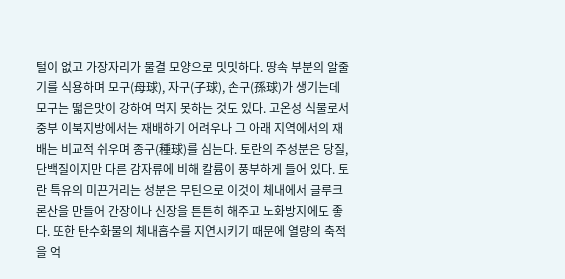털이 없고 가장자리가 물결 모양으로 밋밋하다. 땅속 부분의 알줄기를 식용하며 모구(母球), 자구(子球), 손구(孫球)가 생기는데 모구는 떫은맛이 강하여 먹지 못하는 것도 있다. 고온성 식물로서 중부 이북지방에서는 재배하기 어려우나 그 아래 지역에서의 재배는 비교적 쉬우며 종구(種球)를 심는다. 토란의 주성분은 당질, 단백질이지만 다른 감자류에 비해 칼륨이 풍부하게 들어 있다. 토란 특유의 미끈거리는 성분은 무틴으로 이것이 체내에서 글루크론산을 만들어 간장이나 신장을 튼튼히 해주고 노화방지에도 좋다. 또한 탄수화물의 체내흡수를 지연시키기 때문에 열량의 축적을 억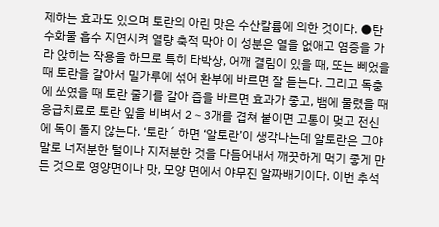제하는 효과도 있으며 토란의 아린 맛은 수산칼륨에 의한 것이다. ●탄수화물 흡수 지연시켜 열량 축적 막아 이 성분은 열을 없애고 염증을 가라 앉히는 작용을 하므로 특히 타박상, 어깨 결림이 있을 때, 또는 삐었을 때 토란을 갈아서 밀가루에 섞어 환부에 바르면 잘 듣는다. 그리고 독충에 쏘였을 때 토란 줄기를 갈아 즙을 바르면 효과가 좋고, 뱀에 물렸을 때 응급치료로 토란 잎을 비벼서 2∼3개를 겹쳐 붙이면 고통이 멎고 전신에 독이 돌지 않는다. ‘토란´ 하면 ‘알토란’이 생각나는데 알토란은 그야말로 너저분한 털이나 지저분한 것을 다듬어내서 깨끗하게 먹기 좋게 만든 것으로 영양면이나 맛, 모양 면에서 야무진 알짜배기이다. 이번 추석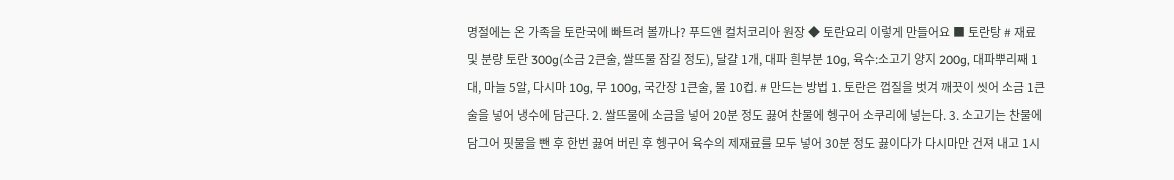명절에는 온 가족을 토란국에 빠트려 볼까나? 푸드앤 컬처코리아 원장 ◆ 토란요리 이렇게 만들어요 ■ 토란탕 # 재료 및 분량 토란 300g(소금 2큰술, 쌀뜨물 잠길 정도), 달걀 1개, 대파 흰부분 10g, 육수:소고기 양지 200g, 대파뿌리째 1대, 마늘 5알, 다시마 10g, 무 100g, 국간장 1큰술, 물 10컵. # 만드는 방법 1. 토란은 껍질을 벗겨 깨끗이 씻어 소금 1큰술을 넣어 냉수에 담근다. 2. 쌀뜨물에 소금을 넣어 20분 정도 끓여 찬물에 헹구어 소쿠리에 넣는다. 3. 소고기는 찬물에 담그어 핏물을 뺀 후 한번 끓여 버린 후 헹구어 육수의 제재료를 모두 넣어 30분 정도 끓이다가 다시마만 건져 내고 1시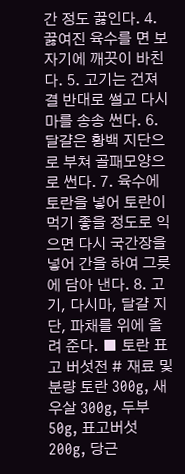간 정도 끓인다. 4. 끓여진 육수를 면 보자기에 깨끗이 바친다. 5. 고기는 건져 결 반대로 썰고 다시마를 송송 썬다. 6. 달걀은 황백 지단으로 부쳐 골패모양으로 썬다. 7. 육수에 토란을 넣어 토란이 먹기 좋을 정도로 익으면 다시 국간장을 넣어 간을 하여 그릇에 담아 낸다. 8. 고기, 다시마, 달걀 지단, 파채를 위에 올려 준다. ■ 토란 표고 버섯전 # 재료 및 분량 토란 300g, 새우살 300g, 두부 50g, 표고버섯 200g, 당근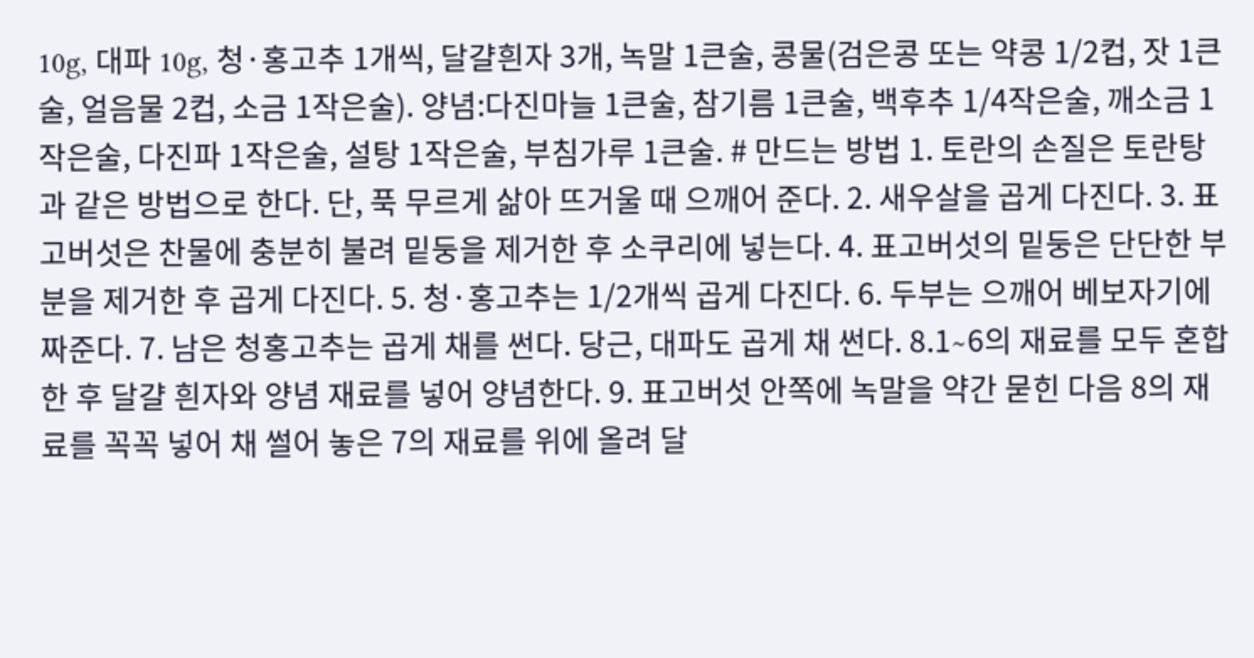10g, 대파 10g, 청·홍고추 1개씩, 달걀흰자 3개, 녹말 1큰술, 콩물(검은콩 또는 약콩 1/2컵, 잣 1큰술, 얼음물 2컵, 소금 1작은술). 양념:다진마늘 1큰술, 참기름 1큰술, 백후추 1/4작은술, 깨소금 1작은술, 다진파 1작은술, 설탕 1작은술, 부침가루 1큰술. # 만드는 방법 1. 토란의 손질은 토란탕과 같은 방법으로 한다. 단, 푹 무르게 삶아 뜨거울 때 으깨어 준다. 2. 새우살을 곱게 다진다. 3. 표고버섯은 찬물에 충분히 불려 밑둥을 제거한 후 소쿠리에 넣는다. 4. 표고버섯의 밑둥은 단단한 부분을 제거한 후 곱게 다진다. 5. 청·홍고추는 1/2개씩 곱게 다진다. 6. 두부는 으깨어 베보자기에 짜준다. 7. 남은 청홍고추는 곱게 채를 썬다. 당근, 대파도 곱게 채 썬다. 8.1∼6의 재료를 모두 혼합한 후 달걀 흰자와 양념 재료를 넣어 양념한다. 9. 표고버섯 안쪽에 녹말을 약간 묻힌 다음 8의 재료를 꼭꼭 넣어 채 썰어 놓은 7의 재료를 위에 올려 달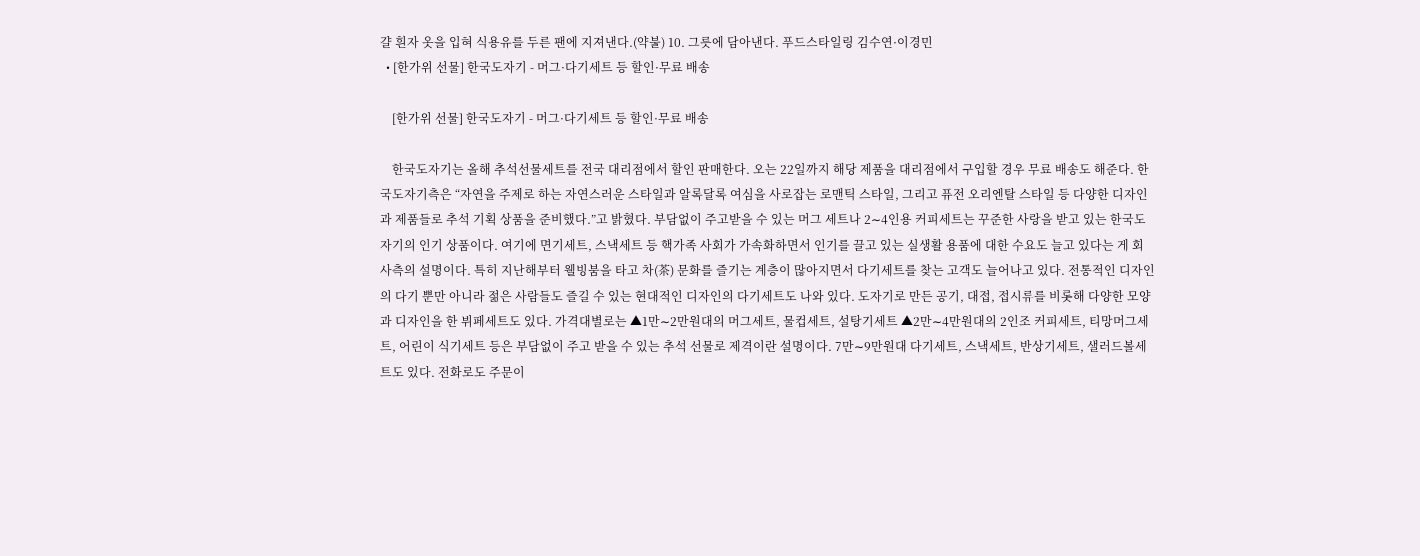걀 흰자 옷을 입혀 식용유를 두른 팬에 지져낸다.(약불) 10. 그릇에 담아낸다. 푸드스타일링 김수연·이경민
  • [한가위 선물] 한국도자기 - 머그·다기세트 등 할인·무료 배송

    [한가위 선물] 한국도자기 - 머그·다기세트 등 할인·무료 배송

    한국도자기는 올해 추석선물세트를 전국 대리점에서 할인 판매한다. 오는 22일까지 해당 제품을 대리점에서 구입할 경우 무료 배송도 해준다. 한국도자기측은 “자연을 주제로 하는 자연스러운 스타일과 알록달록 여심을 사로잡는 로맨틱 스타일, 그리고 퓨전 오리엔탈 스타일 등 다양한 디자인과 제품들로 추석 기획 상품을 준비했다.”고 밝혔다. 부담없이 주고받을 수 있는 머그 세트나 2∼4인용 커피세트는 꾸준한 사랑을 받고 있는 한국도자기의 인기 상품이다. 여기에 면기세트, 스낵세트 등 핵가족 사회가 가속화하면서 인기를 끌고 있는 실생활 용품에 대한 수요도 늘고 있다는 게 회사측의 설명이다. 특히 지난해부터 웰빙붐을 타고 차(茶) 문화를 즐기는 계층이 많아지면서 다기세트를 찾는 고객도 늘어나고 있다. 전통적인 디자인의 다기 뿐만 아니라 젊은 사람들도 즐길 수 있는 현대적인 디자인의 다기세트도 나와 있다. 도자기로 만든 공기, 대접, 접시류를 비롯해 다양한 모양과 디자인을 한 뷔페세트도 있다. 가격대별로는 ▲1만∼2만원대의 머그세트, 물컵세트, 설탕기세트 ▲2만∼4만원대의 2인조 커피세트, 티망머그세트, 어린이 식기세트 등은 부담없이 주고 받을 수 있는 추석 선물로 제격이란 설명이다. 7만∼9만원대 다기세트, 스낵세트, 반상기세트, 샐러드볼세트도 있다. 전화로도 주문이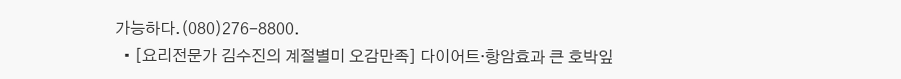가능하다.(080)276-8800.
  • [요리전문가 김수진의 계절별미 오감만족] 다이어트·항암효과 큰 호박잎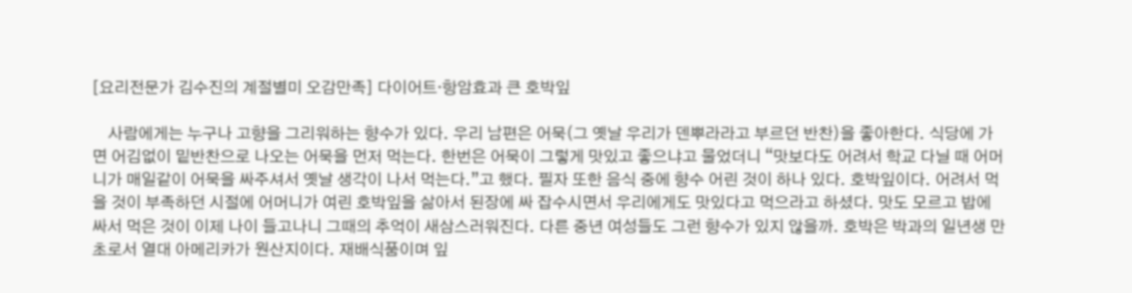[요리전문가 김수진의 계절별미 오감만족] 다이어트·항암효과 큰 호박잎

    사람에게는 누구나 고향을 그리워하는 향수가 있다. 우리 남편은 어묵(그 옛날 우리가 덴뿌라라고 부르던 반찬)을 좋아한다. 식당에 가면 어김없이 밑반찬으로 나오는 어묵을 먼저 먹는다. 한번은 어묵이 그렇게 맛있고 좋으냐고 물었더니 “맛보다도 어려서 학교 다닐 때 어머니가 매일같이 어묵을 싸주셔서 옛날 생각이 나서 먹는다.”고 했다. 필자 또한 음식 중에 향수 어린 것이 하나 있다. 호박잎이다. 어려서 먹을 것이 부족하던 시절에 어머니가 여린 호박잎을 삶아서 된장에 싸 잡수시면서 우리에게도 맛있다고 먹으라고 하셨다. 맛도 모르고 밥에 싸서 먹은 것이 이제 나이 들고나니 그때의 추억이 새삼스러워진다. 다른 중년 여성들도 그런 향수가 있지 않을까. 호박은 박과의 일년생 만초로서 열대 아메리카가 원산지이다. 재배식품이며 잎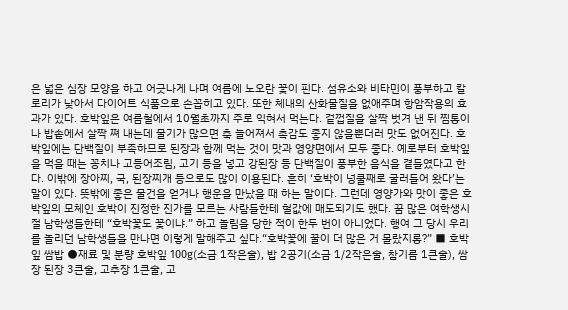은 넓은 심장 모양을 하고 어긋나게 나며 여름에 노오란 꽃이 핀다. 섬유소와 비타민이 풍부하고 칼로리가 낮아서 다이어트 식품으로 손꼽히고 있다. 또한 체내의 산화물질을 없애주며 항암작용의 효과가 있다. 호박잎은 여름철에서 10월초까지 주로 익혀서 먹는다. 겉껍질을 살짝 벗겨 낸 뒤 찜통이나 밥솥에서 살짝 쪄 내는데 물기가 많으면 축 늘어져서 촉감도 좋지 않을뿐더러 맛도 없어진다. 호박잎에는 단백질이 부족하므로 된장과 함께 먹는 것이 맛과 영양면에서 모두 좋다. 예로부터 호박잎을 먹을 때는 꽁치나 고등어조림, 고기 등을 넣고 강된장 등 단백질이 풍부한 음식을 곁들였다고 한다. 이밖에 장아찌, 국, 된장찌개 등으로도 많이 이용된다. 흔히 ‘호박이 넝쿨째로 굴러들어 왔다’는 말이 있다. 뜻밖에 좋은 물건을 얻거나 행운을 만났을 때 하는 말이다. 그런데 영양가와 맛이 좋은 호박잎의 모체인 호박이 진정한 진가를 모르는 사람들한테 헐값에 매도되기도 했다. 꿈 많은 여학생시절 남학생들한테 “호박꽃도 꽃이냐.” 하고 놀림을 당한 적이 한두 번이 아니었다. 행여 그 당시 우리를 놀리던 남학생들을 만나면 이렇게 말해주고 싶다.“호박꽃에 꿀이 더 많은 거 몰랐지롱?” ■ 호박잎 쌈밥 ●재료 및 분량 호박잎 100g(소금 1작은술), 밥 2공기(소금 1/2작은술, 참기름 1큰술), 쌈장 된장 3큰술, 고추장 1큰술, 고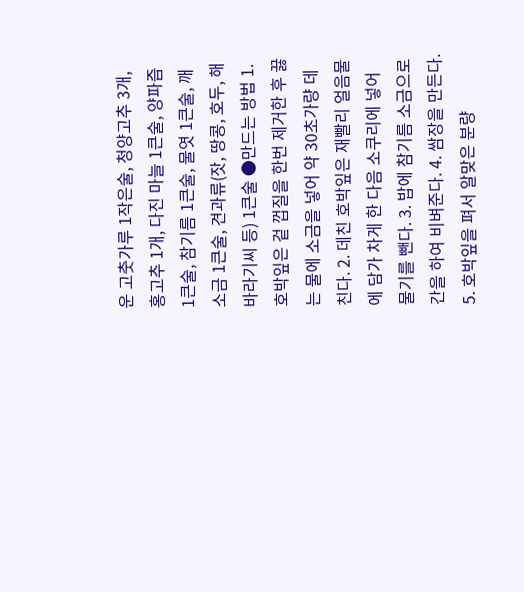운 고춧가루 1작은술, 청양고추 3개, 홍고추 1개, 다진 마늘 1큰술, 양파즙 1큰술, 참기름 1큰술, 물엿 1큰술, 깨소금 1큰술, 견과류(잣, 땅콩, 호두, 해바라기씨 등) 1큰술 ●만드는 방법 1. 호박잎은 겉 껍질을 한번 제거한 후 끓는 물에 소금을 넣어 약 30초가량 데친다. 2. 데친 호박잎은 재빨리 얼음물에 담가 차게 한 다음 소쿠리에 넣어 물기를 뺀다. 3. 밥에 참기름 소금으로 간을 하여 비벼준다. 4. 쌈장을 만든다. 5. 호박잎을 펴서 알맞은 분량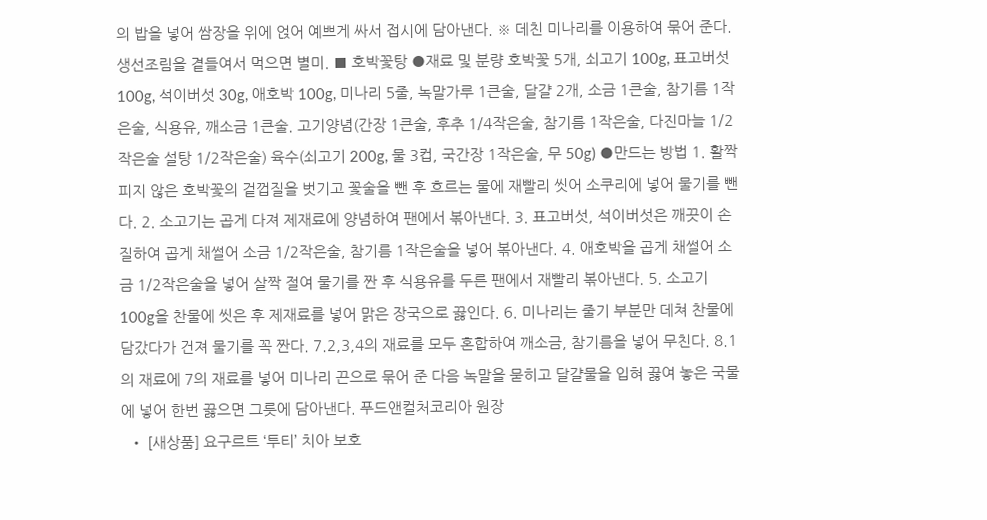의 밥을 넣어 쌈장을 위에 얹어 예쁘게 싸서 접시에 담아낸다. ※ 데친 미나리를 이용하여 묶어 준다. 생선조림을 곁들여서 먹으면 별미. ■ 호박꽃탕 ●재료 및 분량 호박꽃 5개, 쇠고기 100g, 표고버섯 100g, 석이버섯 30g, 애호박 100g, 미나리 5줄, 녹말가루 1큰술, 달걀 2개, 소금 1큰술, 참기름 1작은술, 식용유, 깨소금 1큰술. 고기양념(간장 1큰술, 후추 1/4작은술, 참기름 1작은술, 다진마늘 1/2작은술 설탕 1/2작은술) 육수(쇠고기 200g, 물 3컵, 국간장 1작은술, 무 50g) ●만드는 방법 1. 활짝 피지 않은 호박꽃의 겉껍질을 벗기고 꽃술을 뺀 후 흐르는 물에 재빨리 씻어 소쿠리에 넣어 물기를 뺀다. 2. 소고기는 곱게 다져 제재료에 양념하여 팬에서 볶아낸다. 3. 표고버섯, 석이버섯은 깨끗이 손질하여 곱게 채썰어 소금 1/2작은술, 참기름 1작은술을 넣어 볶아낸다. 4. 애호박을 곱게 채썰어 소금 1/2작은술을 넣어 살짝 절여 물기를 짠 후 식용유를 두른 팬에서 재빨리 볶아낸다. 5. 소고기 100g을 찬물에 씻은 후 제재료를 넣어 맑은 장국으로 끓인다. 6. 미나리는 줄기 부분만 데쳐 찬물에 담갔다가 건져 물기를 꼭 짠다. 7.2,3,4의 재료를 모두 혼합하여 깨소금, 참기름을 넣어 무친다. 8.1의 재료에 7의 재료를 넣어 미나리 끈으로 묶어 준 다음 녹말을 묻히고 달걀물을 입혀 끓여 놓은 국물에 넣어 한번 끓으면 그릇에 담아낸다. 푸드앤컬처코리아 원장
  • [새상품] 요구르트 ‘투티’ 치아 보호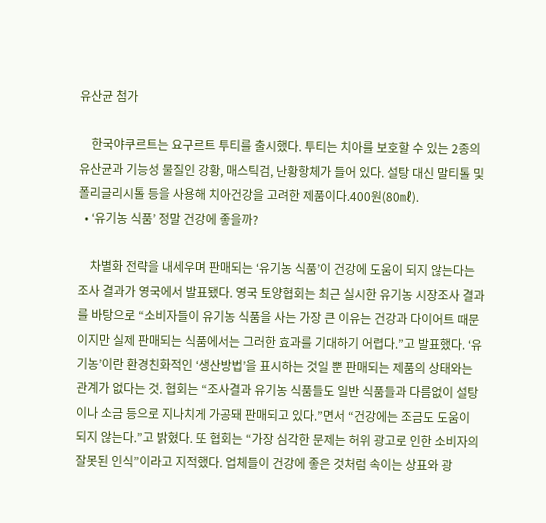유산균 첨가

    한국야쿠르트는 요구르트 투티를 출시했다. 투티는 치아를 보호할 수 있는 2종의 유산균과 기능성 물질인 강황, 매스틱검, 난황항체가 들어 있다. 설탕 대신 말티톨 및 폴리글리시톨 등을 사용해 치아건강을 고려한 제품이다.400원(80㎖).
  • ‘유기농 식품’ 정말 건강에 좋을까?

    차별화 전략을 내세우며 판매되는 ‘유기농 식품’이 건강에 도움이 되지 않는다는 조사 결과가 영국에서 발표됐다. 영국 토양협회는 최근 실시한 유기농 시장조사 결과를 바탕으로 “소비자들이 유기농 식품을 사는 가장 큰 이유는 건강과 다이어트 때문이지만 실제 판매되는 식품에서는 그러한 효과를 기대하기 어렵다.”고 발표했다. ‘유기농’이란 환경친화적인 ‘생산방법’을 표시하는 것일 뿐 판매되는 제품의 상태와는 관계가 없다는 것. 협회는 “조사결과 유기농 식품들도 일반 식품들과 다름없이 설탕이나 소금 등으로 지나치게 가공돼 판매되고 있다.”면서 “건강에는 조금도 도움이 되지 않는다.”고 밝혔다. 또 협회는 “가장 심각한 문제는 허위 광고로 인한 소비자의 잘못된 인식”이라고 지적했다. 업체들이 건강에 좋은 것처럼 속이는 상표와 광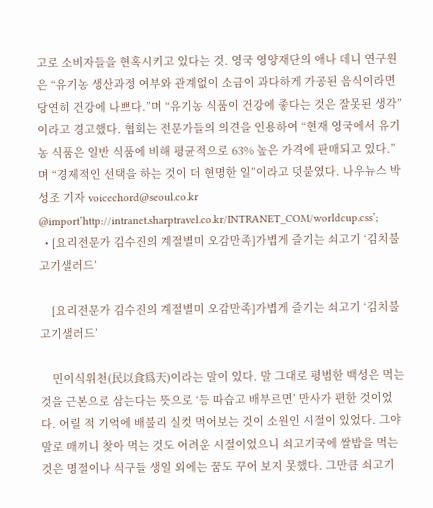고로 소비자들을 현혹시키고 있다는 것. 영국 영양재단의 애나 데니 연구원은 “유기농 생산과정 여부와 관계없이 소금이 과다하게 가공된 음식이라면 당연히 건강에 나쁘다.”며 “유기농 식품이 건강에 좋다는 것은 잘못된 생각”이라고 경고했다. 협회는 전문가들의 의견을 인용하여 “현재 영국에서 유기농 식품은 일반 식품에 비해 평균적으로 63% 높은 가격에 판매되고 있다.”며 “경제적인 선택을 하는 것이 더 현명한 일”이라고 덧붙였다. 나우뉴스 박성조 기자 voicechord@seoul.co.kr @import’http://intranet.sharptravel.co.kr/INTRANET_COM/worldcup.css’;
  • [요리전문가 김수진의 계절별미 오감만족]가볍게 즐기는 쇠고기 ‘김치불고기샐러드’

    [요리전문가 김수진의 계절별미 오감만족]가볍게 즐기는 쇠고기 ‘김치불고기샐러드’

    민이식위천(民以食爲天)이라는 말이 있다. 말 그대로 평범한 백성은 먹는 것을 근본으로 삼는다는 뜻으로 ‘등 따습고 배부르면’ 만사가 편한 것이었다. 어릴 적 기억에 배불리 실컷 먹어보는 것이 소원인 시절이 있었다. 그야말로 매끼니 찾아 먹는 것도 어려운 시절이었으니 쇠고기국에 쌀밥을 먹는 것은 명절이나 식구들 생일 외에는 꿈도 꾸어 보지 못했다. 그만큼 쇠고기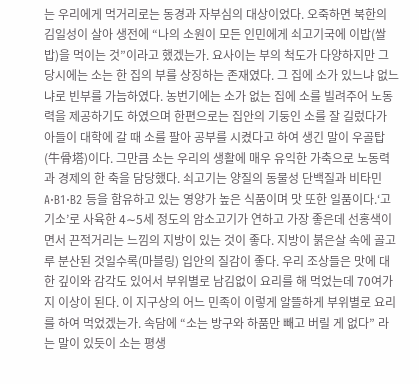는 우리에게 먹거리로는 동경과 자부심의 대상이었다. 오죽하면 북한의 김일성이 살아 생전에 “나의 소원이 모든 인민에게 쇠고기국에 이밥(쌀밥)을 먹이는 것”이라고 했겠는가. 요사이는 부의 척도가 다양하지만 그 당시에는 소는 한 집의 부를 상징하는 존재였다. 그 집에 소가 있느냐 없느냐로 빈부를 가늠하였다. 농번기에는 소가 없는 집에 소를 빌려주어 노동력을 제공하기도 하였으며 한편으로는 집안의 기둥인 소를 잘 길렀다가 아들이 대학에 갈 때 소를 팔아 공부를 시켰다고 하여 생긴 말이 우골탑(牛骨塔)이다. 그만큼 소는 우리의 생활에 매우 유익한 가축으로 노동력과 경제의 한 축을 담당했다. 쇠고기는 양질의 동물성 단백질과 비타민A·B1·B2 등을 함유하고 있는 영양가 높은 식품이며 맛 또한 일품이다.‘고기소’로 사육한 4∼5세 정도의 암소고기가 연하고 가장 좋은데 선홍색이면서 끈적거리는 느낌의 지방이 있는 것이 좋다. 지방이 붉은살 속에 골고루 분산된 것일수록(마블링) 입안의 질감이 좋다. 우리 조상들은 맛에 대한 깊이와 감각도 있어서 부위별로 남김없이 요리를 해 먹었는데 70여가지 이상이 된다. 이 지구상의 어느 민족이 이렇게 알뜰하게 부위별로 요리를 하여 먹었겠는가. 속담에 “소는 방구와 하품만 빼고 버릴 게 없다” 라는 말이 있듯이 소는 평생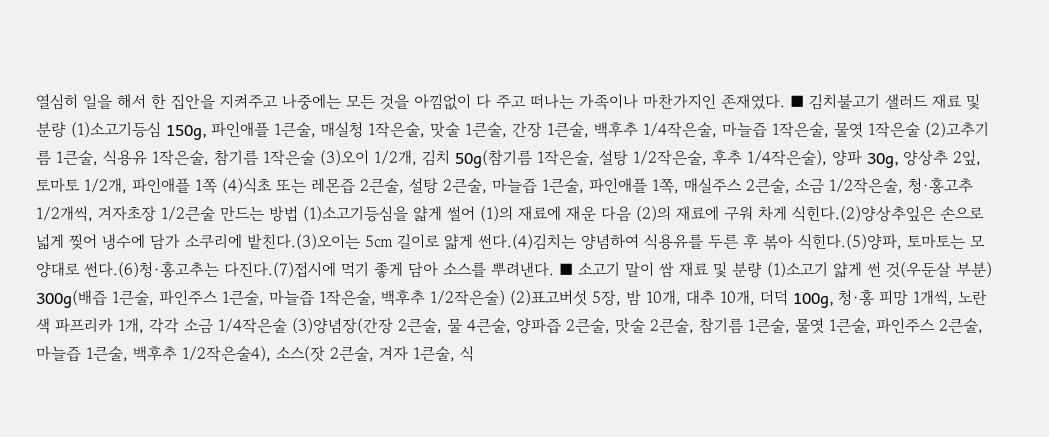열심히 일을 해서 한 집안을 지켜주고 나중에는 모든 것을 아낌없이 다 주고 떠나는 가족이나 마찬가지인 존재였다. ■ 김치불고기 샐러드 재료 및 분량 (1)소고기등심 150g, 파인애플 1큰술, 매실청 1작은술, 맛술 1큰술, 간장 1큰술, 백후추 1/4작은술, 마늘즙 1작은술, 물엿 1작은술 (2)고추기름 1큰술, 식용유 1작은술, 참기름 1작은술 (3)오이 1/2개, 김치 50g(참기름 1작은술, 설탕 1/2작은술, 후추 1/4작은술), 양파 30g, 양상추 2잎, 토마토 1/2개, 파인애플 1쪽 (4)식초 또는 레몬즙 2큰술, 설탕 2큰술, 마늘즙 1큰술, 파인애플 1쪽, 매실주스 2큰술, 소금 1/2작은술, 청·홍고추 1/2개씩, 겨자초장 1/2큰술 만드는 방법 (1)소고기등심을 얇게 썰어 (1)의 재료에 재운 다음 (2)의 재료에 구워 차게 식힌다.(2)양상추잎은 손으로 넓게 찢어 냉수에 담가 소쿠리에 밭친다.(3)오이는 5㎝ 길이로 얇게 썬다.(4)김치는 양념하여 식용유를 두른 후 볶아 식힌다.(5)양파, 토마토는 모양대로 썬다.(6)청·홍고추는 다진다.(7)접시에 먹기 좋게 담아 소스를 뿌려낸다. ■ 소고기 말이 쌈 재료 및 분량 (1)소고기 얇게 썬 것(우둔살 부분) 300g(배즙 1큰술, 파인주스 1큰술, 마늘즙 1작은술, 백후추 1/2작은술) (2)표고버섯 5장, 밤 10개, 대추 10개, 더덕 100g, 청·홍 피망 1개씩, 노란색 파프리카 1개, 각각 소금 1/4작은술 (3)양념장(간장 2큰술, 물 4큰술, 양파즙 2큰술, 맛술 2큰술, 참기름 1큰술, 물엿 1큰술, 파인주스 2큰술, 마늘즙 1큰술, 백후추 1/2작은술4), 소스(잣 2큰술, 겨자 1큰술, 식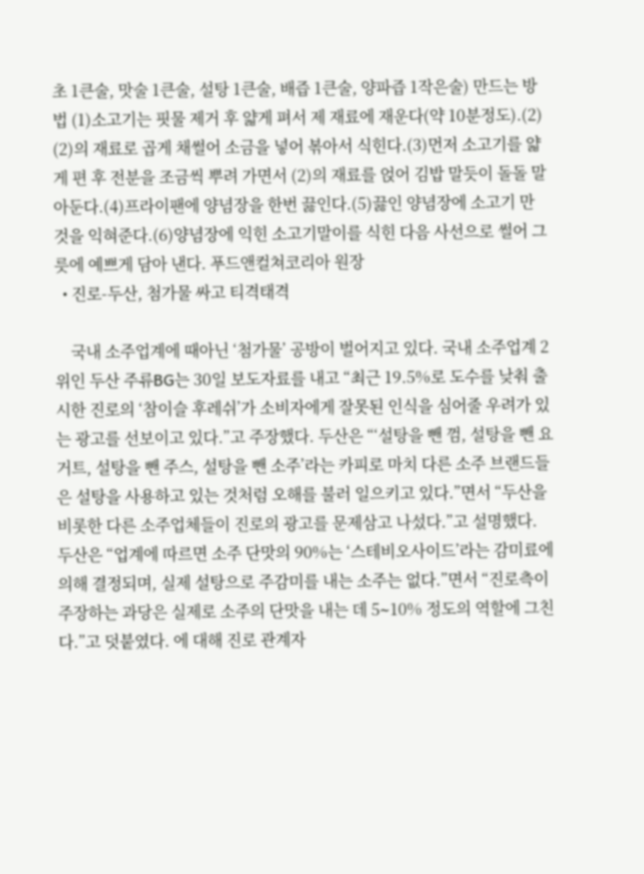초 1큰술, 맛술 1큰술, 설탕 1큰술, 배즙 1큰술, 양파즙 1작은술) 만드는 방법 (1)소고기는 핏물 제거 후 얇게 펴서 제 재료에 재운다(약 10분정도).(2) (2)의 재료로 곱게 채썰어 소금을 넣어 볶아서 식힌다.(3)먼저 소고기를 얇게 편 후 전분을 조금씩 뿌려 가면서 (2)의 재료를 얹어 김밥 말듯이 돌돌 말아둔다.(4)프라이팬에 양념장을 한번 끓인다.(5)끓인 양념장에 소고기 만 것을 익혀준다.(6)양념장에 익힌 소고기말이를 식힌 다음 사선으로 썰어 그릇에 예쁘게 담아 낸다. 푸드앤컬쳐코리아 원장
  • 진로-두산, 첨가물 싸고 티격태격

    국내 소주업계에 때아닌 ‘첨가물’ 공방이 벌어지고 있다. 국내 소주업계 2위인 두산 주류BG는 30일 보도자료를 내고 “최근 19.5%로 도수를 낮춰 출시한 진로의 ‘참이슬 후레쉬’가 소비자에게 잘못된 인식을 심어줄 우려가 있는 광고를 선보이고 있다.”고 주장했다. 두산은 “‘설탕을 뺀 껌, 설탕을 뺀 요거트, 설탕을 뺀 주스, 설탕을 뺀 소주’라는 카피로 마치 다른 소주 브랜드들은 설탕을 사용하고 있는 것처럼 오해를 불러 일으키고 있다.”면서 “두산을 비롯한 다른 소주업체들이 진로의 광고를 문제삼고 나섰다.”고 설명했다. 두산은 “업계에 따르면 소주 단맛의 90%는 ‘스테비오사이드’라는 감미료에 의해 결정되며, 실제 설탕으로 주감미를 내는 소주는 없다.”면서 “진로측이 주장하는 과당은 실제로 소주의 단맛을 내는 데 5∼10% 정도의 역할에 그친다.”고 덧붙였다. 에 대해 진로 관계자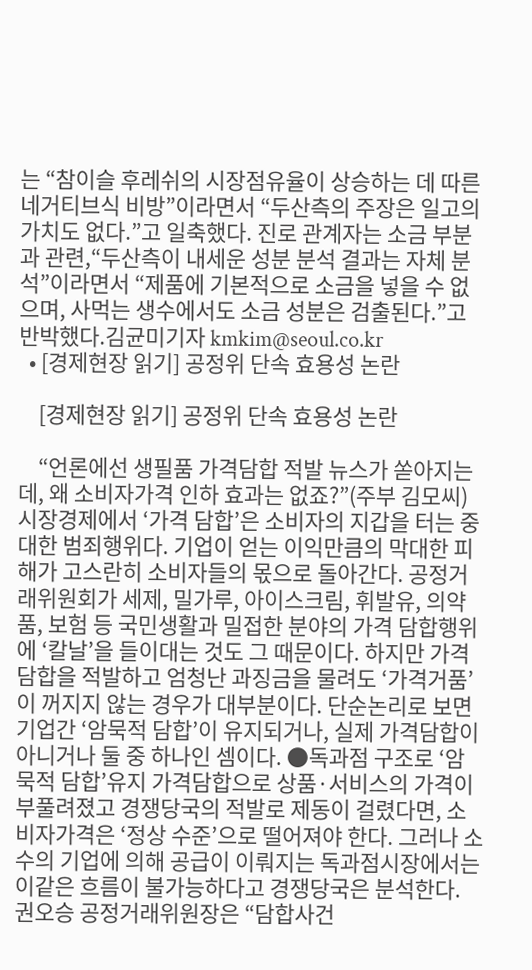는 “참이슬 후레쉬의 시장점유율이 상승하는 데 따른 네거티브식 비방”이라면서 “두산측의 주장은 일고의 가치도 없다.”고 일축했다. 진로 관계자는 소금 부분과 관련,“두산측이 내세운 성분 분석 결과는 자체 분석”이라면서 “제품에 기본적으로 소금을 넣을 수 없으며, 사먹는 생수에서도 소금 성분은 검출된다.”고 반박했다.김균미기자 kmkim@seoul.co.kr
  • [경제현장 읽기] 공정위 단속 효용성 논란

    [경제현장 읽기] 공정위 단속 효용성 논란

    “언론에선 생필품 가격담합 적발 뉴스가 쏟아지는데, 왜 소비자가격 인하 효과는 없죠?”(주부 김모씨) 시장경제에서 ‘가격 담합’은 소비자의 지갑을 터는 중대한 범죄행위다. 기업이 얻는 이익만큼의 막대한 피해가 고스란히 소비자들의 몫으로 돌아간다. 공정거래위원회가 세제, 밀가루, 아이스크림, 휘발유, 의약품, 보험 등 국민생활과 밀접한 분야의 가격 담합행위에 ‘칼날’을 들이대는 것도 그 때문이다. 하지만 가격담합을 적발하고 엄청난 과징금을 물려도 ‘가격거품’이 꺼지지 않는 경우가 대부분이다. 단순논리로 보면 기업간 ‘암묵적 담합’이 유지되거나, 실제 가격담합이 아니거나 둘 중 하나인 셈이다. ●독과점 구조로 ‘암묵적 담합’유지 가격담합으로 상품·서비스의 가격이 부풀려졌고 경쟁당국의 적발로 제동이 걸렸다면, 소비자가격은 ‘정상 수준’으로 떨어져야 한다. 그러나 소수의 기업에 의해 공급이 이뤄지는 독과점시장에서는 이같은 흐름이 불가능하다고 경쟁당국은 분석한다. 권오승 공정거래위원장은 “담합사건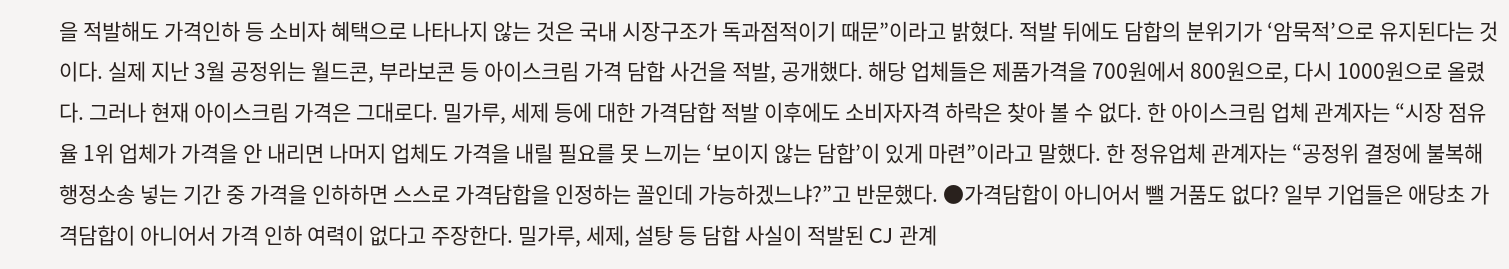을 적발해도 가격인하 등 소비자 혜택으로 나타나지 않는 것은 국내 시장구조가 독과점적이기 때문”이라고 밝혔다. 적발 뒤에도 담합의 분위기가 ‘암묵적’으로 유지된다는 것이다. 실제 지난 3월 공정위는 월드콘, 부라보콘 등 아이스크림 가격 담합 사건을 적발, 공개했다. 해당 업체들은 제품가격을 700원에서 800원으로, 다시 1000원으로 올렸다. 그러나 현재 아이스크림 가격은 그대로다. 밀가루, 세제 등에 대한 가격담합 적발 이후에도 소비자자격 하락은 찾아 볼 수 없다. 한 아이스크림 업체 관계자는 “시장 점유율 1위 업체가 가격을 안 내리면 나머지 업체도 가격을 내릴 필요를 못 느끼는 ‘보이지 않는 담합’이 있게 마련”이라고 말했다. 한 정유업체 관계자는 “공정위 결정에 불복해 행정소송 넣는 기간 중 가격을 인하하면 스스로 가격담합을 인정하는 꼴인데 가능하겠느냐?”고 반문했다. ●가격담합이 아니어서 뺄 거품도 없다? 일부 기업들은 애당초 가격담합이 아니어서 가격 인하 여력이 없다고 주장한다. 밀가루, 세제, 설탕 등 담합 사실이 적발된 CJ 관계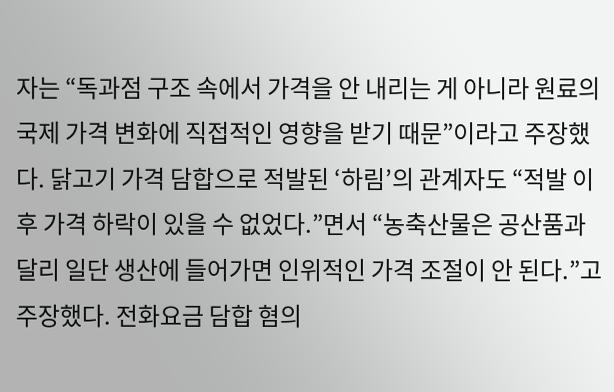자는 “독과점 구조 속에서 가격을 안 내리는 게 아니라 원료의 국제 가격 변화에 직접적인 영향을 받기 때문”이라고 주장했다. 닭고기 가격 담합으로 적발된 ‘하림’의 관계자도 “적발 이후 가격 하락이 있을 수 없었다.”면서 “농축산물은 공산품과 달리 일단 생산에 들어가면 인위적인 가격 조절이 안 된다.”고 주장했다. 전화요금 담합 혐의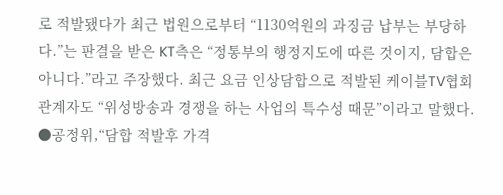로 적발됐다가 최근 법원으로부터 “1130억원의 과징금 납부는 부당하다.”는 판결을 받은 KT측은 “정통부의 행정지도에 따른 것이지, 담합은 아니다.”라고 주장했다. 최근 요금 인상담합으로 적발된 케이블TV협회 관계자도 “위성방송과 경쟁을 하는 사업의 특수성 때문”이라고 말했다. ●공정위,“담합 적발후 가격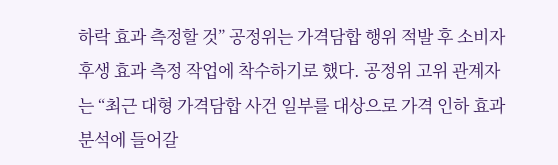하락 효과 측정할 것” 공정위는 가격담합 행위 적발 후 소비자 후생 효과 측정 작업에 착수하기로 했다. 공정위 고위 관계자는 “최근 대형 가격담합 사건 일부를 대상으로 가격 인하 효과 분석에 들어갈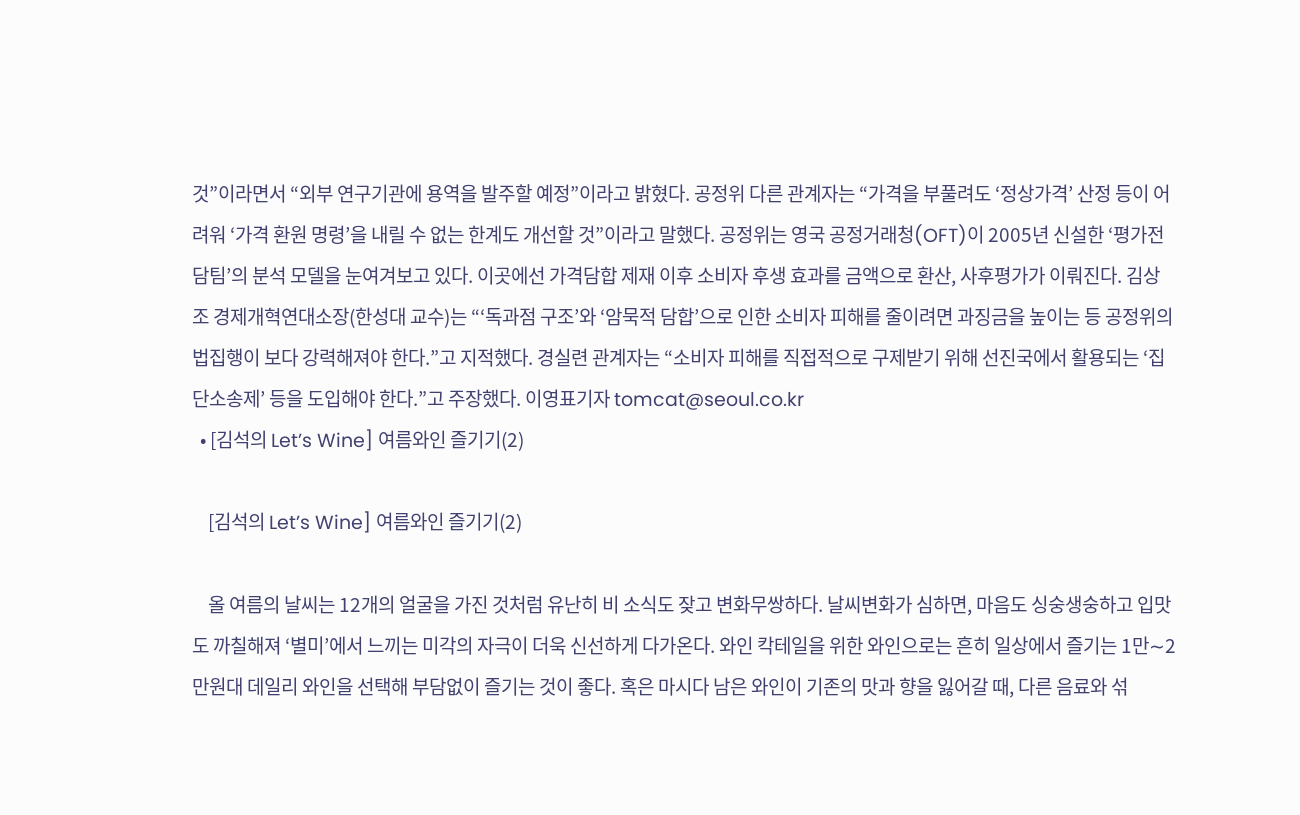것”이라면서 “외부 연구기관에 용역을 발주할 예정”이라고 밝혔다. 공정위 다른 관계자는 “가격을 부풀려도 ‘정상가격’ 산정 등이 어려워 ‘가격 환원 명령’을 내릴 수 없는 한계도 개선할 것”이라고 말했다. 공정위는 영국 공정거래청(OFT)이 2005년 신설한 ‘평가전담팀’의 분석 모델을 눈여겨보고 있다. 이곳에선 가격담합 제재 이후 소비자 후생 효과를 금액으로 환산, 사후평가가 이뤄진다. 김상조 경제개혁연대소장(한성대 교수)는 “‘독과점 구조’와 ‘암묵적 담합’으로 인한 소비자 피해를 줄이려면 과징금을 높이는 등 공정위의 법집행이 보다 강력해져야 한다.”고 지적했다. 경실련 관계자는 “소비자 피해를 직접적으로 구제받기 위해 선진국에서 활용되는 ‘집단소송제’ 등을 도입해야 한다.”고 주장했다. 이영표기자 tomcat@seoul.co.kr
  • [김석의 Let’s Wine] 여름와인 즐기기(2)

    [김석의 Let’s Wine] 여름와인 즐기기(2)

    올 여름의 날씨는 12개의 얼굴을 가진 것처럼 유난히 비 소식도 잦고 변화무쌍하다. 날씨변화가 심하면, 마음도 싱숭생숭하고 입맛도 까칠해져 ‘별미’에서 느끼는 미각의 자극이 더욱 신선하게 다가온다. 와인 칵테일을 위한 와인으로는 흔히 일상에서 즐기는 1만∼2만원대 데일리 와인을 선택해 부담없이 즐기는 것이 좋다. 혹은 마시다 남은 와인이 기존의 맛과 향을 잃어갈 때, 다른 음료와 섞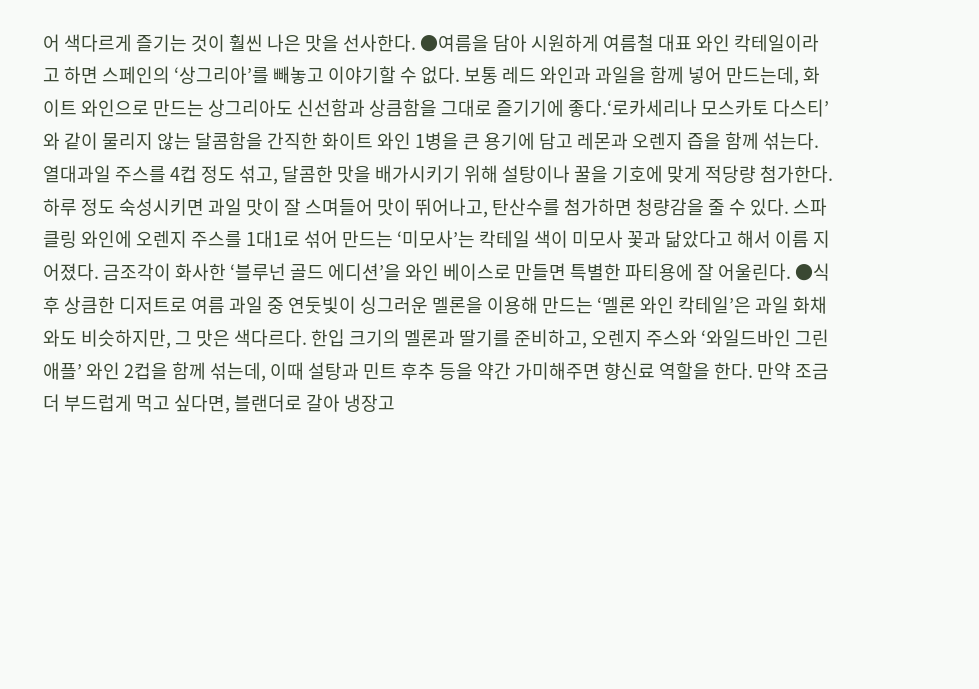어 색다르게 즐기는 것이 훨씬 나은 맛을 선사한다. ●여름을 담아 시원하게 여름철 대표 와인 칵테일이라고 하면 스페인의 ‘상그리아’를 빼놓고 이야기할 수 없다. 보통 레드 와인과 과일을 함께 넣어 만드는데, 화이트 와인으로 만드는 상그리아도 신선함과 상큼함을 그대로 즐기기에 좋다.‘로카세리나 모스카토 다스티’와 같이 물리지 않는 달콤함을 간직한 화이트 와인 1병을 큰 용기에 담고 레몬과 오렌지 즙을 함께 섞는다. 열대과일 주스를 4컵 정도 섞고, 달콤한 맛을 배가시키기 위해 설탕이나 꿀을 기호에 맞게 적당량 첨가한다. 하루 정도 숙성시키면 과일 맛이 잘 스며들어 맛이 뛰어나고, 탄산수를 첨가하면 청량감을 줄 수 있다. 스파클링 와인에 오렌지 주스를 1대1로 섞어 만드는 ‘미모사’는 칵테일 색이 미모사 꽃과 닮았다고 해서 이름 지어졌다. 금조각이 화사한 ‘블루넌 골드 에디션’을 와인 베이스로 만들면 특별한 파티용에 잘 어울린다. ●식후 상큼한 디저트로 여름 과일 중 연둣빛이 싱그러운 멜론을 이용해 만드는 ‘멜론 와인 칵테일’은 과일 화채와도 비슷하지만, 그 맛은 색다르다. 한입 크기의 멜론과 딸기를 준비하고, 오렌지 주스와 ‘와일드바인 그린애플’ 와인 2컵을 함께 섞는데, 이때 설탕과 민트 후추 등을 약간 가미해주면 향신료 역할을 한다. 만약 조금 더 부드럽게 먹고 싶다면, 블랜더로 갈아 냉장고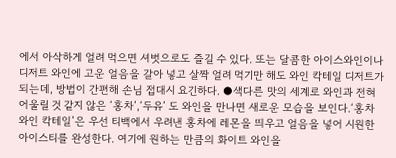에서 아삭하게 얼려 먹으면 셔벗으로도 즐길 수 있다. 또는 달콤한 아이스와인이나 디저트 와인에 고운 얼음을 갈아 넣고 살짝 얼려 먹기만 해도 와인 칵테일 디저트가 되는데, 방법이 간편해 손님 접대시 요긴하다. ●색다른 맛의 세계로 와인과 전혀 어울릴 것 같지 않은 ‘홍차’,‘두유’ 도 와인을 만나면 새로운 모습을 보인다.‘홍차 와인 칵테일’은 우선 티백에서 우려낸 홍차에 레몬을 띄우고 얼음을 넣어 시원한 아이스티를 완성한다. 여기에 원하는 만큼의 화이트 와인을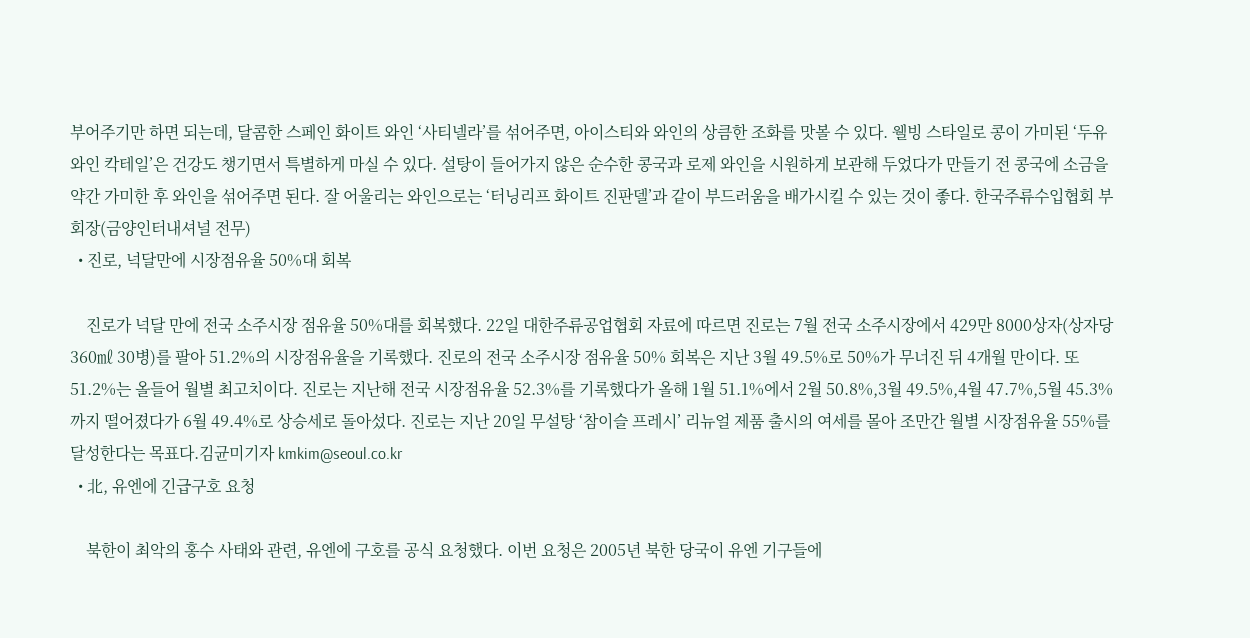부어주기만 하면 되는데, 달콤한 스페인 화이트 와인 ‘사티넬라’를 섞어주면, 아이스티와 와인의 상큼한 조화를 맛볼 수 있다. 웰빙 스타일로 콩이 가미된 ‘두유 와인 칵테일’은 건강도 챙기면서 특별하게 마실 수 있다. 설탕이 들어가지 않은 순수한 콩국과 로제 와인을 시원하게 보관해 두었다가 만들기 전 콩국에 소금을 약간 가미한 후 와인을 섞어주면 된다. 잘 어울리는 와인으로는 ‘터닝리프 화이트 진판델’과 같이 부드러움을 배가시킬 수 있는 것이 좋다. 한국주류수입협회 부회장(금양인터내셔널 전무)
  • 진로, 넉달만에 시장점유율 50%대 회복

    진로가 넉달 만에 전국 소주시장 점유율 50%대를 회복했다. 22일 대한주류공업협회 자료에 따르면 진로는 7월 전국 소주시장에서 429만 8000상자(상자당 360㎖ 30병)를 팔아 51.2%의 시장점유율을 기록했다. 진로의 전국 소주시장 점유율 50% 회복은 지난 3월 49.5%로 50%가 무너진 뒤 4개월 만이다. 또 51.2%는 올들어 월별 최고치이다. 진로는 지난해 전국 시장점유율 52.3%를 기록했다가 올해 1월 51.1%에서 2월 50.8%,3월 49.5%,4월 47.7%,5월 45.3%까지 떨어졌다가 6월 49.4%로 상승세로 돌아섰다. 진로는 지난 20일 무설탕 ‘참이슬 프레시’ 리뉴얼 제품 출시의 여세를 몰아 조만간 월별 시장점유율 55%를 달성한다는 목표다.김균미기자 kmkim@seoul.co.kr
  • 北, 유엔에 긴급구호 요청

    북한이 최악의 홍수 사태와 관련, 유엔에 구호를 공식 요청했다. 이번 요청은 2005년 북한 당국이 유엔 기구들에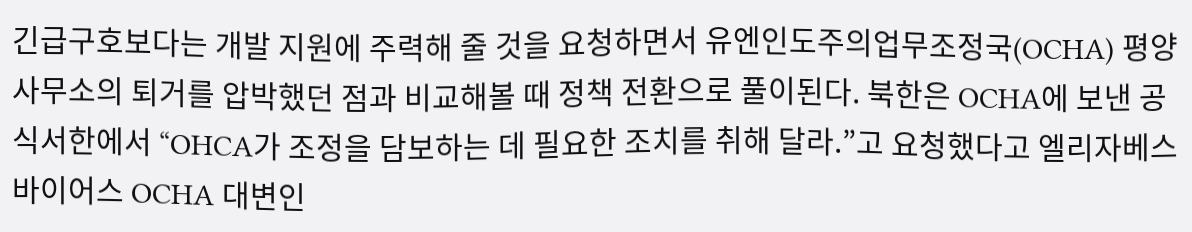긴급구호보다는 개발 지원에 주력해 줄 것을 요청하면서 유엔인도주의업무조정국(OCHA) 평양사무소의 퇴거를 압박했던 점과 비교해볼 때 정책 전환으로 풀이된다. 북한은 OCHA에 보낸 공식서한에서 “OHCA가 조정을 담보하는 데 필요한 조치를 취해 달라.”고 요청했다고 엘리자베스 바이어스 OCHA 대변인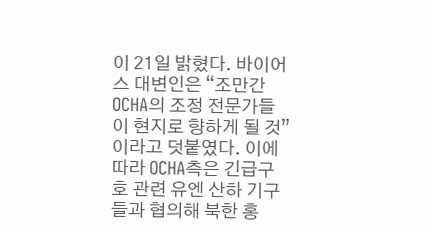이 21일 밝혔다. 바이어스 대변인은 “조만간 OCHA의 조정 전문가들이 현지로 향하게 될 것”이라고 덧붙였다. 이에 따라 OCHA측은 긴급구호 관련 유엔 산하 기구들과 협의해 북한 홍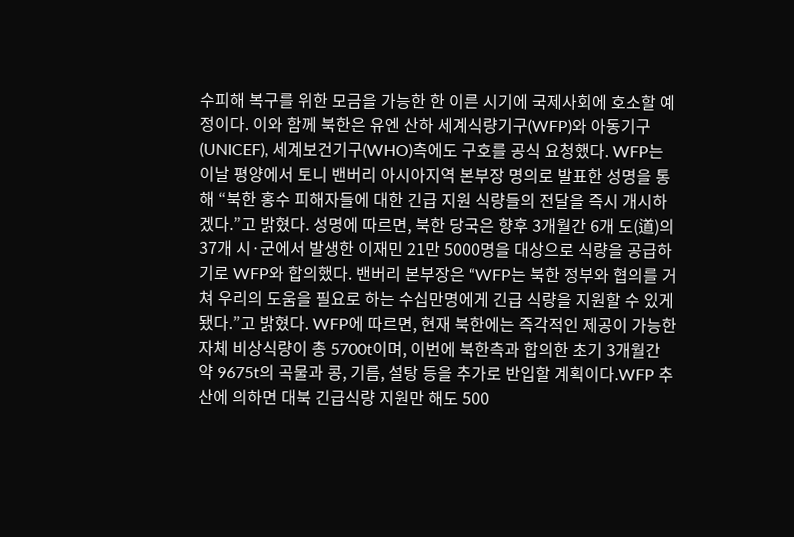수피해 복구를 위한 모금을 가능한 한 이른 시기에 국제사회에 호소할 예정이다. 이와 함께 북한은 유엔 산하 세계식량기구(WFP)와 아동기구(UNICEF), 세계보건기구(WHO)측에도 구호를 공식 요청했다. WFP는 이날 평양에서 토니 밴버리 아시아지역 본부장 명의로 발표한 성명을 통해 “북한 홍수 피해자들에 대한 긴급 지원 식량들의 전달을 즉시 개시하겠다.”고 밝혔다. 성명에 따르면, 북한 당국은 향후 3개월간 6개 도(道)의 37개 시·군에서 발생한 이재민 21만 5000명을 대상으로 식량을 공급하기로 WFP와 합의했다. 밴버리 본부장은 “WFP는 북한 정부와 협의를 거쳐 우리의 도움을 필요로 하는 수십만명에게 긴급 식량을 지원할 수 있게 됐다.”고 밝혔다. WFP에 따르면, 현재 북한에는 즉각적인 제공이 가능한 자체 비상식량이 총 5700t이며, 이번에 북한측과 합의한 초기 3개월간 약 9675t의 곡물과 콩, 기름, 설탕 등을 추가로 반입할 계획이다.WFP 추산에 의하면 대북 긴급식량 지원만 해도 500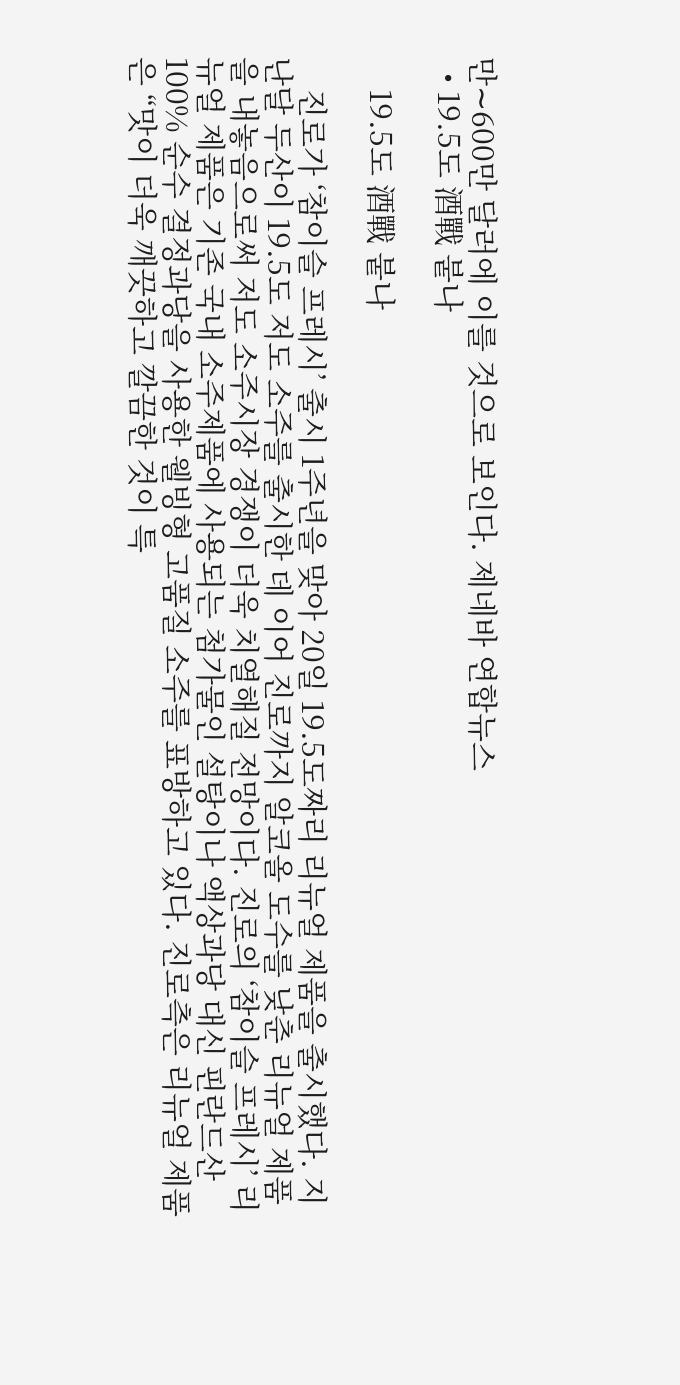만∼600만 달러에 이를 것으로 보인다. 제네바 연합뉴스
  • 19.5도 酒戰 붙나

    19.5도 酒戰 붙나

    진로가 ‘참이슬 프레시’ 출시 1주년을 맞아 20일 19.5도짜리 리뉴얼 제품을 출시했다. 지난달 두산이 19.5도 저도 소주를 출시한 데 이어 진로까지 알코올 도수를 낮춘 리뉴얼 제품을 내놓음으로써 저도 소주시장 경쟁이 더욱 치열해질 전망이다. 진로의 ‘참이슬 프레시’ 리뉴얼 제품은 기존 국내 소주제품에 사용되는 첨가물인 설탕이나 액상과당 대신 핀란드산 100% 순수 결정과당을 사용한 웰빙형 고품질 소주를 표방하고 있다. 진로측은 리뉴얼 제품은 “맛이 더욱 깨끗하고 깔끔한 것이 특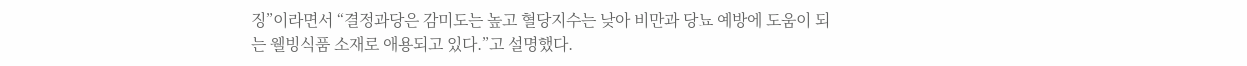징”이라면서 “결정과당은 감미도는 높고 혈당지수는 낮아 비만과 당뇨 예방에 도움이 되는 웰빙식품 소재로 애용되고 있다.”고 설명했다.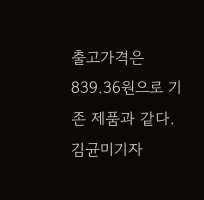출고가격은 839.36원으로 기존 제품과 같다. 김균미기자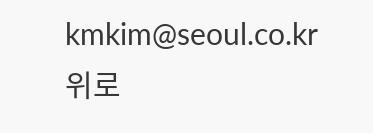kmkim@seoul.co.kr
위로